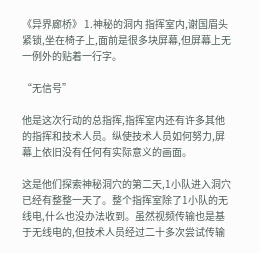《异界廊桥》 1.神秘的洞内 指挥室内,谢国眉头紧锁,坐在椅子上,面前是很多块屏幕,但屏幕上无一例外的贴着一行字。

“无信号”

他是这次行动的总指挥,指挥室内还有许多其他的指挥和技术人员。纵使技术人员如何努力,屏幕上依旧没有任何有实际意义的画面。

这是他们探索神秘洞穴的第二天,1小队进入洞穴已经有整整一天了。整个指挥室除了1小队的无线电,什么也没办法收到。虽然视频传输也是基于无线电的,但技术人员经过二十多次尝试传输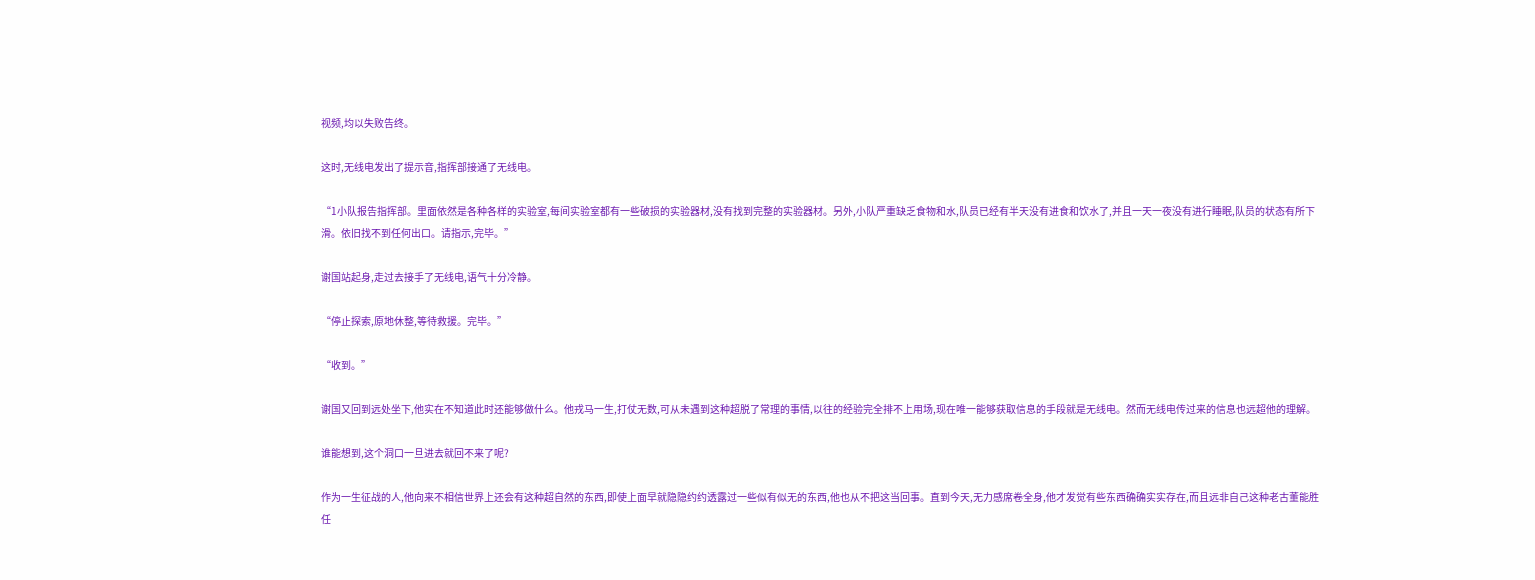视频,均以失败告终。

这时,无线电发出了提示音,指挥部接通了无线电。

“1小队报告指挥部。里面依然是各种各样的实验室,每间实验室都有一些破损的实验器材,没有找到完整的实验器材。另外,小队严重缺乏食物和水,队员已经有半天没有进食和饮水了,并且一天一夜没有进行睡眠,队员的状态有所下滑。依旧找不到任何出口。请指示,完毕。”

谢国站起身,走过去接手了无线电,语气十分冷静。

“停止探索,原地休整,等待救援。完毕。”

“收到。”

谢国又回到远处坐下,他实在不知道此时还能够做什么。他戎马一生,打仗无数,可从未遇到这种超脱了常理的事情,以往的经验完全排不上用场,现在唯一能够获取信息的手段就是无线电。然而无线电传过来的信息也远超他的理解。

谁能想到,这个洞口一旦进去就回不来了呢?

作为一生征战的人,他向来不相信世界上还会有这种超自然的东西,即使上面早就隐隐约约透露过一些似有似无的东西,他也从不把这当回事。直到今天,无力感席卷全身,他才发觉有些东西确确实实存在,而且远非自己这种老古董能胜任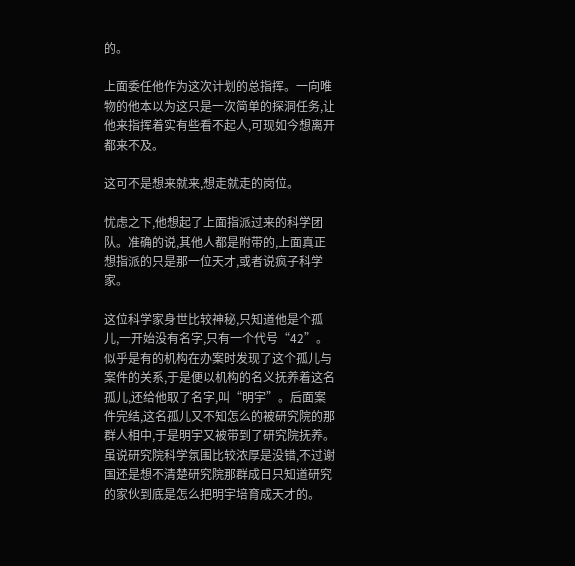的。

上面委任他作为这次计划的总指挥。一向唯物的他本以为这只是一次简单的探洞任务,让他来指挥着实有些看不起人,可现如今想离开都来不及。

这可不是想来就来,想走就走的岗位。

忧虑之下,他想起了上面指派过来的科学团队。准确的说,其他人都是附带的,上面真正想指派的只是那一位天才,或者说疯子科学家。

这位科学家身世比较神秘,只知道他是个孤儿,一开始没有名字,只有一个代号“42”。似乎是有的机构在办案时发现了这个孤儿与案件的关系,于是便以机构的名义抚养着这名孤儿,还给他取了名字,叫“明宇”。后面案件完结,这名孤儿又不知怎么的被研究院的那群人相中,于是明宇又被带到了研究院抚养。虽说研究院科学氛围比较浓厚是没错,不过谢国还是想不清楚研究院那群成日只知道研究的家伙到底是怎么把明宇培育成天才的。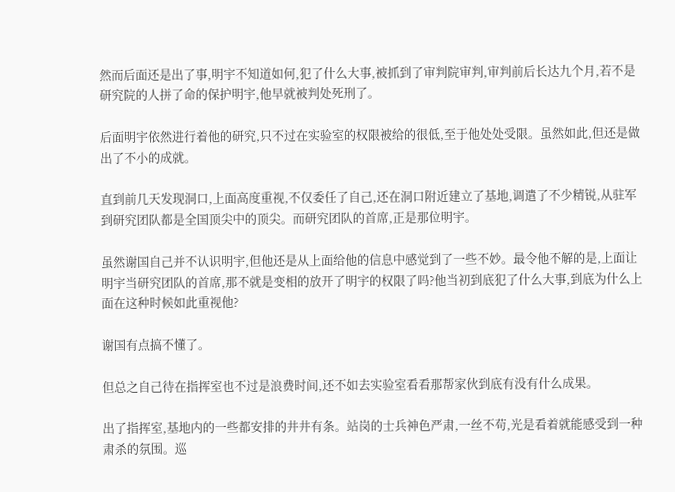然而后面还是出了事,明宇不知道如何,犯了什么大事,被抓到了审判院审判,审判前后长达九个月,若不是研究院的人拼了命的保护明宇,他早就被判处死刑了。

后面明宇依然进行着他的研究,只不过在实验室的权限被给的很低,至于他处处受限。虽然如此,但还是做出了不小的成就。

直到前几天发现洞口,上面高度重视,不仅委任了自己,还在洞口附近建立了基地,调遣了不少精锐,从驻军到研究团队都是全国顶尖中的顶尖。而研究团队的首席,正是那位明宇。

虽然谢国自己并不认识明宇,但他还是从上面给他的信息中感觉到了一些不妙。最令他不解的是,上面让明宇当研究团队的首席,那不就是变相的放开了明宇的权限了吗?他当初到底犯了什么大事,到底为什么上面在这种时候如此重视他?

谢国有点搞不懂了。

但总之自己待在指挥室也不过是浪费时间,还不如去实验室看看那帮家伙到底有没有什么成果。

出了指挥室,基地内的一些都安排的井井有条。站岗的士兵神色严肃,一丝不苟,光是看着就能感受到一种肃杀的氛围。巡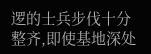逻的士兵步伐十分整齐,即使基地深处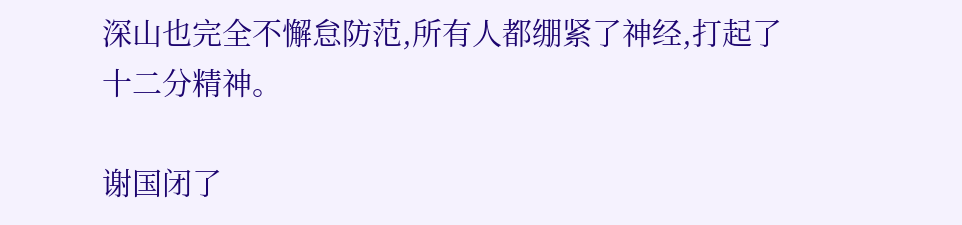深山也完全不懈怠防范,所有人都绷紧了神经,打起了十二分精神。

谢国闭了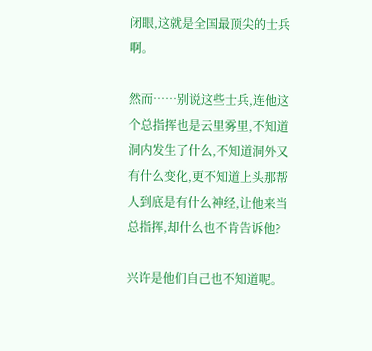闭眼,这就是全国最顶尖的士兵啊。

然而……别说这些士兵,连他这个总指挥也是云里雾里,不知道洞内发生了什么,不知道洞外又有什么变化,更不知道上头那帮人到底是有什么神经,让他来当总指挥,却什么也不肯告诉他?

兴许是他们自己也不知道呢。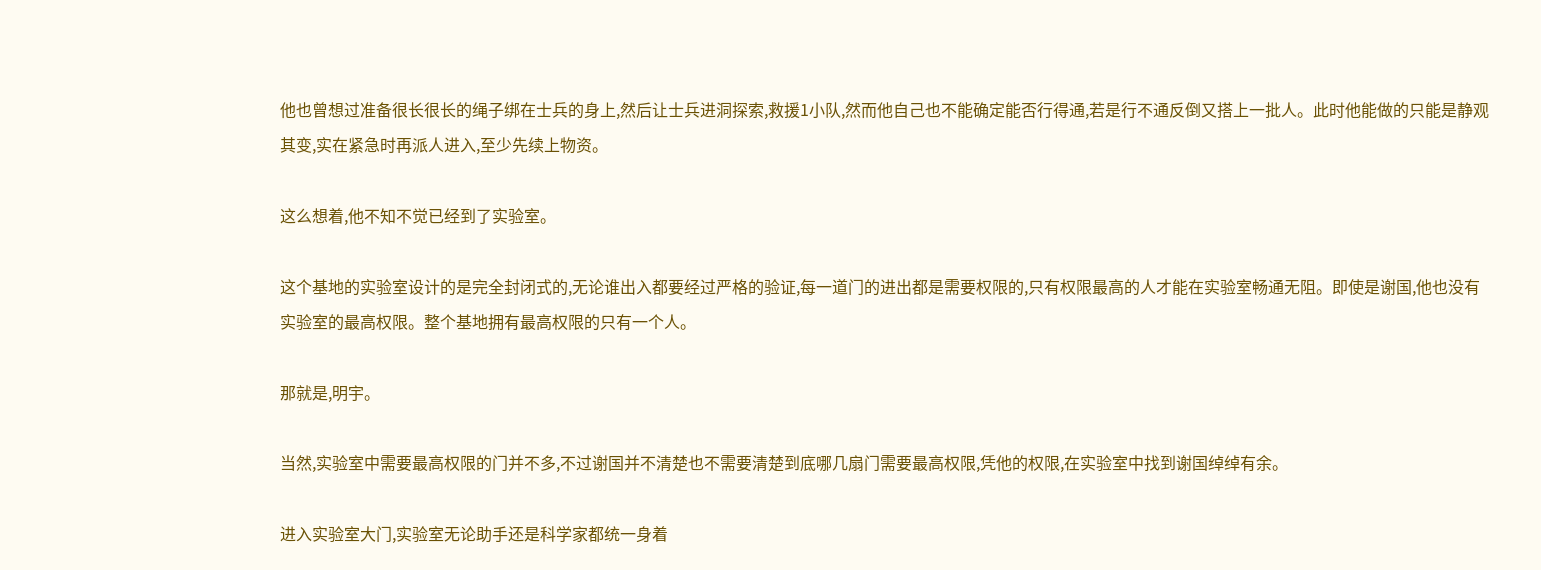他也曾想过准备很长很长的绳子绑在士兵的身上,然后让士兵进洞探索,救援1小队,然而他自己也不能确定能否行得通,若是行不通反倒又搭上一批人。此时他能做的只能是静观其变,实在紧急时再派人进入,至少先续上物资。

这么想着,他不知不觉已经到了实验室。

这个基地的实验室设计的是完全封闭式的,无论谁出入都要经过严格的验证,每一道门的进出都是需要权限的,只有权限最高的人才能在实验室畅通无阻。即使是谢国,他也没有实验室的最高权限。整个基地拥有最高权限的只有一个人。

那就是,明宇。

当然,实验室中需要最高权限的门并不多,不过谢国并不清楚也不需要清楚到底哪几扇门需要最高权限,凭他的权限,在实验室中找到谢国绰绰有余。

进入实验室大门,实验室无论助手还是科学家都统一身着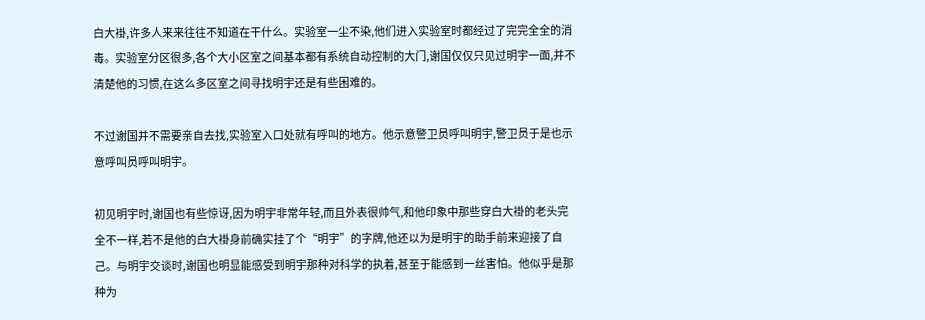白大褂,许多人来来往往不知道在干什么。实验室一尘不染,他们进入实验室时都经过了完完全全的消毒。实验室分区很多,各个大小区室之间基本都有系统自动控制的大门,谢国仅仅只见过明宇一面,并不清楚他的习惯,在这么多区室之间寻找明宇还是有些困难的。

不过谢国并不需要亲自去找,实验室入口处就有呼叫的地方。他示意警卫员呼叫明宇,警卫员于是也示意呼叫员呼叫明宇。

初见明宇时,谢国也有些惊讶,因为明宇非常年轻,而且外表很帅气,和他印象中那些穿白大褂的老头完全不一样,若不是他的白大褂身前确实挂了个“明宇”的字牌,他还以为是明宇的助手前来迎接了自己。与明宇交谈时,谢国也明显能感受到明宇那种对科学的执着,甚至于能感到一丝害怕。他似乎是那种为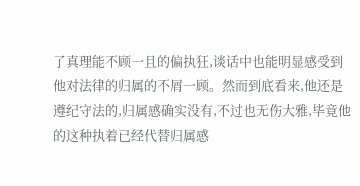了真理能不顾一且的偏执狂,谈话中也能明显感受到他对法律的归属的不屑一顾。然而到底看来,他还是遵纪守法的,归属感确实没有,不过也无伤大雅,毕竟他的这种执着已经代替归属感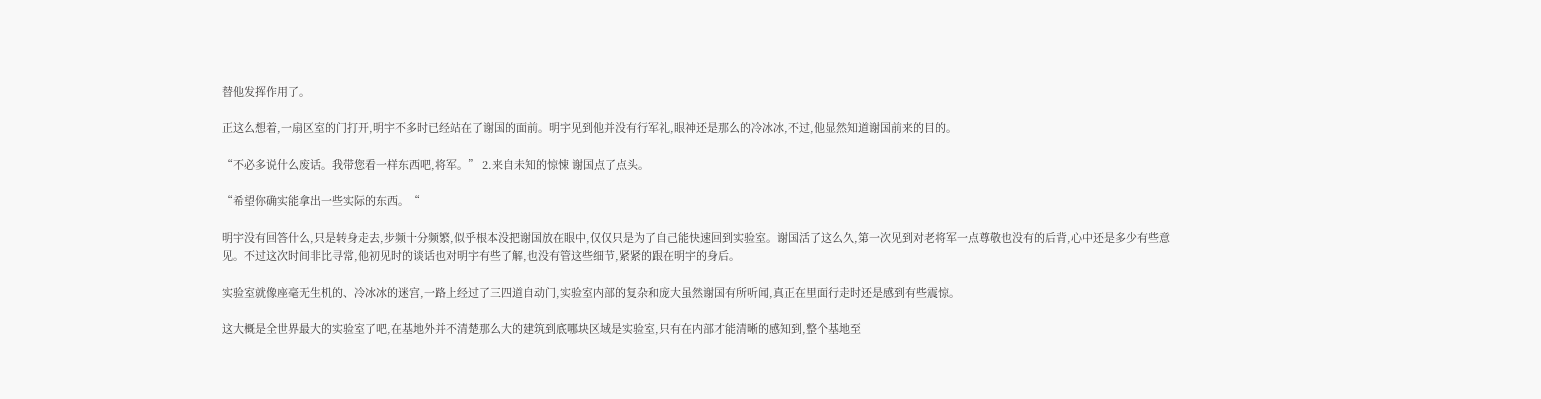替他发挥作用了。

正这么想着,一扇区室的门打开,明宇不多时已经站在了谢国的面前。明宇见到他并没有行军礼,眼神还是那么的冷冰冰,不过,他显然知道谢国前来的目的。

“不必多说什么废话。我带您看一样东西吧,将军。” 2.来自未知的惊悚 谢国点了点头。

“希望你确实能拿出一些实际的东西。“

明宇没有回答什么,只是转身走去,步频十分频繁,似乎根本没把谢国放在眼中,仅仅只是为了自己能快速回到实验室。谢国活了这么久,第一次见到对老将军一点尊敬也没有的后背,心中还是多少有些意见。不过这次时间非比寻常,他初见时的谈话也对明宇有些了解,也没有管这些细节,紧紧的跟在明宇的身后。

实验室就像座毫无生机的、冷冰冰的迷宫,一路上经过了三四道自动门,实验室内部的复杂和庞大虽然谢国有所听闻,真正在里面行走时还是感到有些震惊。

这大概是全世界最大的实验室了吧,在基地外并不清楚那么大的建筑到底哪块区域是实验室,只有在内部才能清晰的感知到,整个基地至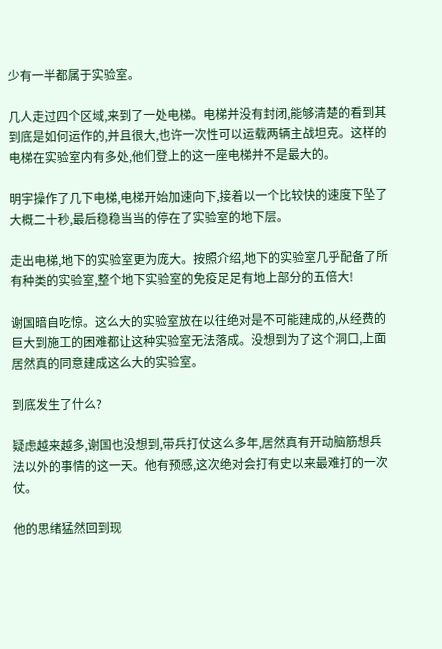少有一半都属于实验室。

几人走过四个区域,来到了一处电梯。电梯并没有封闭,能够清楚的看到其到底是如何运作的,并且很大,也许一次性可以运载两辆主战坦克。这样的电梯在实验室内有多处,他们登上的这一座电梯并不是最大的。

明宇操作了几下电梯,电梯开始加速向下,接着以一个比较快的速度下坠了大概二十秒,最后稳稳当当的停在了实验室的地下层。

走出电梯,地下的实验室更为庞大。按照介绍,地下的实验室几乎配备了所有种类的实验室,整个地下实验室的免疫足足有地上部分的五倍大!

谢国暗自吃惊。这么大的实验室放在以往绝对是不可能建成的,从经费的巨大到施工的困难都让这种实验室无法落成。没想到为了这个洞口,上面居然真的同意建成这么大的实验室。

到底发生了什么?

疑虑越来越多,谢国也没想到,带兵打仗这么多年,居然真有开动脑筋想兵法以外的事情的这一天。他有预感,这次绝对会打有史以来最难打的一次仗。

他的思绪猛然回到现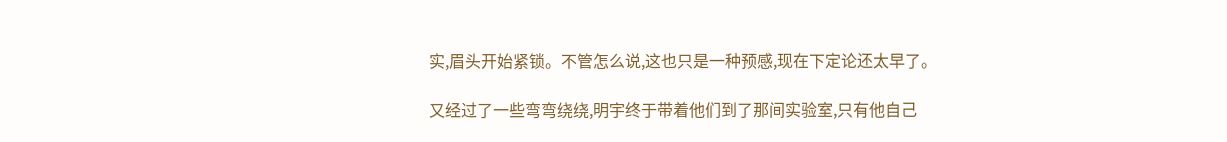实,眉头开始紧锁。不管怎么说,这也只是一种预感,现在下定论还太早了。

又经过了一些弯弯绕绕,明宇终于带着他们到了那间实验室,只有他自己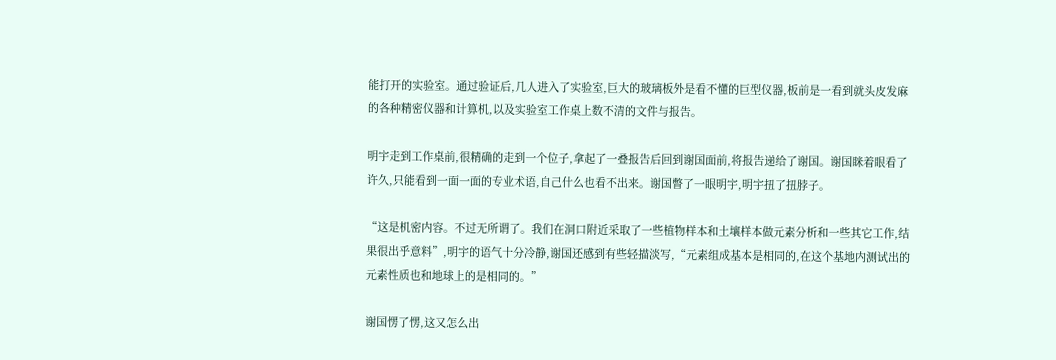能打开的实验室。通过验证后,几人进入了实验室,巨大的玻璃板外是看不懂的巨型仪器,板前是一看到就头皮发麻的各种精密仪器和计算机,以及实验室工作桌上数不清的文件与报告。

明宇走到工作桌前,很精确的走到一个位子,拿起了一叠报告后回到谢国面前,将报告递给了谢国。谢国眯着眼看了许久,只能看到一面一面的专业术语,自己什么也看不出来。谢国瞥了一眼明宇,明宇扭了扭脖子。

“这是机密内容。不过无所谓了。我们在洞口附近采取了一些植物样本和土壤样本做元素分析和一些其它工作,结果很出乎意料”,明宇的语气十分冷静,谢国还感到有些轻描淡写,“元素组成基本是相同的,在这个基地内测试出的元素性质也和地球上的是相同的。”

谢国愣了愣,这又怎么出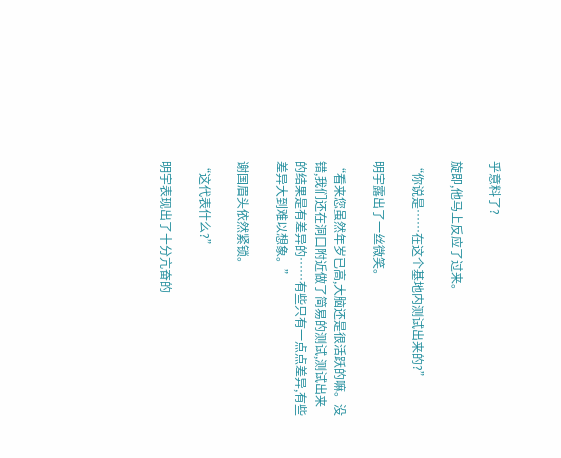乎意料了?

旋即,他马上反应了过来。

“你说是……在这个基地内测试出来的?”

明宇露出了一丝微笑。

“看来您虽然年岁已高,大脑还是很活跃的嘛。没错,我们还在洞口附近做了简易的测试,测试出来的结果是有差异的……有些只有一点点差异,有些差异大到难以想象。”

谢国眉头依然紧锁。

“这代表什么?”

明宇表现出了十分亢奋的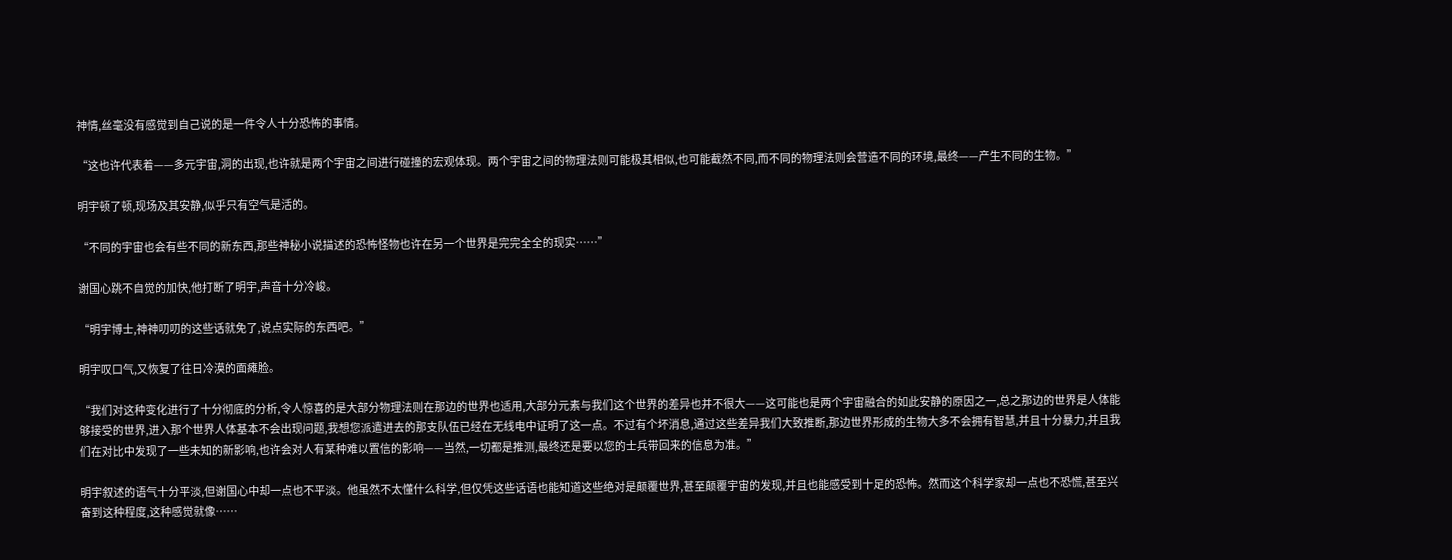神情,丝毫没有感觉到自己说的是一件令人十分恐怖的事情。

“这也许代表着——多元宇宙,洞的出现,也许就是两个宇宙之间进行碰撞的宏观体现。两个宇宙之间的物理法则可能极其相似,也可能截然不同,而不同的物理法则会营造不同的环境,最终——产生不同的生物。”

明宇顿了顿,现场及其安静,似乎只有空气是活的。

“不同的宇宙也会有些不同的新东西,那些神秘小说描述的恐怖怪物也许在另一个世界是完完全全的现实……”

谢国心跳不自觉的加快,他打断了明宇,声音十分冷峻。

“明宇博士,神神叨叨的这些话就免了,说点实际的东西吧。”

明宇叹口气,又恢复了往日冷漠的面瘫脸。

“我们对这种变化进行了十分彻底的分析,令人惊喜的是大部分物理法则在那边的世界也适用,大部分元素与我们这个世界的差异也并不很大——这可能也是两个宇宙融合的如此安静的原因之一,总之那边的世界是人体能够接受的世界,进入那个世界人体基本不会出现问题,我想您派遣进去的那支队伍已经在无线电中证明了这一点。不过有个坏消息,通过这些差异我们大致推断,那边世界形成的生物大多不会拥有智慧,并且十分暴力,并且我们在对比中发现了一些未知的新影响,也许会对人有某种难以置信的影响——当然,一切都是推测,最终还是要以您的士兵带回来的信息为准。”

明宇叙述的语气十分平淡,但谢国心中却一点也不平淡。他虽然不太懂什么科学,但仅凭这些话语也能知道这些绝对是颠覆世界,甚至颠覆宇宙的发现,并且也能感受到十足的恐怖。然而这个科学家却一点也不恐慌,甚至兴奋到这种程度,这种感觉就像……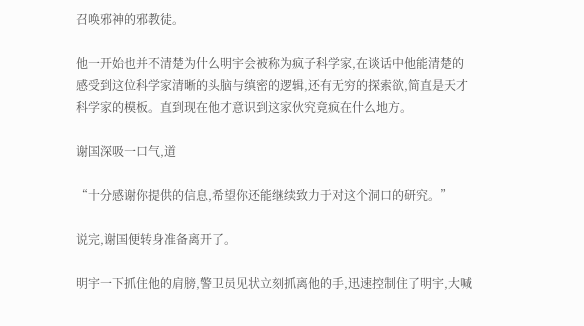召唤邪神的邪教徒。

他一开始也并不清楚为什么明宇会被称为疯子科学家,在谈话中他能清楚的感受到这位科学家清晰的头脑与缜密的逻辑,还有无穷的探索欲,简直是天才科学家的模板。直到现在他才意识到这家伙究竟疯在什么地方。

谢国深吸一口气,道

“十分感谢你提供的信息,希望你还能继续致力于对这个洞口的研究。”

说完,谢国便转身准备离开了。

明宇一下抓住他的肩膀,警卫员见状立刻抓离他的手,迅速控制住了明宇,大喊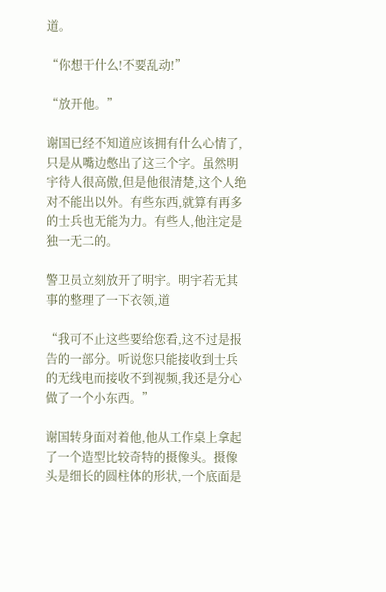道。

“你想干什么!不要乱动!”

“放开他。”

谢国已经不知道应该拥有什么心情了,只是从嘴边憋出了这三个字。虽然明宇待人很高傲,但是他很清楚,这个人绝对不能出以外。有些东西,就算有再多的士兵也无能为力。有些人,他注定是独一无二的。

警卫员立刻放开了明宇。明宇若无其事的整理了一下衣领,道

“我可不止这些要给您看,这不过是报告的一部分。听说您只能接收到士兵的无线电而接收不到视频,我还是分心做了一个小东西。”

谢国转身面对着他,他从工作桌上拿起了一个造型比较奇特的摄像头。摄像头是细长的圆柱体的形状,一个底面是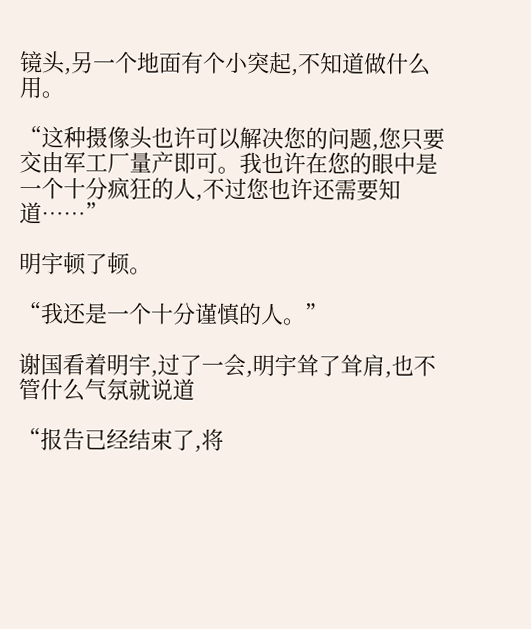镜头,另一个地面有个小突起,不知道做什么用。

“这种摄像头也许可以解决您的问题,您只要交由军工厂量产即可。我也许在您的眼中是一个十分疯狂的人,不过您也许还需要知道……”

明宇顿了顿。

“我还是一个十分谨慎的人。”

谢国看着明宇,过了一会,明宇耸了耸肩,也不管什么气氛就说道

“报告已经结束了,将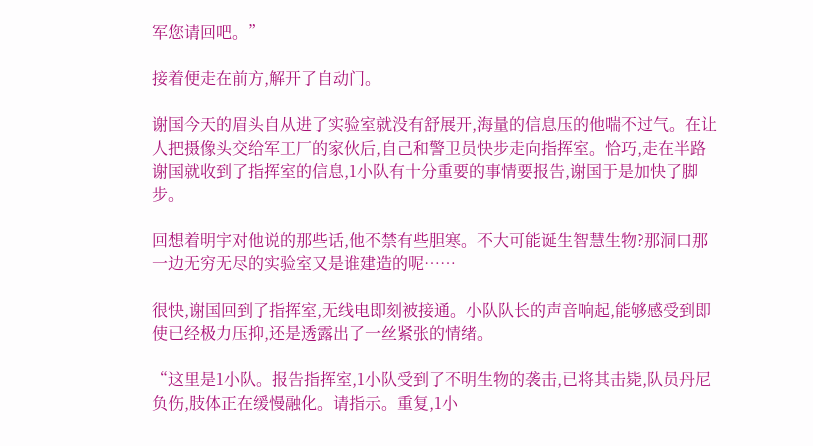军您请回吧。”

接着便走在前方,解开了自动门。

谢国今天的眉头自从进了实验室就没有舒展开,海量的信息压的他喘不过气。在让人把摄像头交给军工厂的家伙后,自己和警卫员快步走向指挥室。恰巧,走在半路谢国就收到了指挥室的信息,1小队有十分重要的事情要报告,谢国于是加快了脚步。

回想着明宇对他说的那些话,他不禁有些胆寒。不大可能诞生智慧生物?那洞口那一边无穷无尽的实验室又是谁建造的呢……

很快,谢国回到了指挥室,无线电即刻被接通。小队队长的声音响起,能够感受到即使已经极力压抑,还是透露出了一丝紧张的情绪。

“这里是1小队。报告指挥室,1小队受到了不明生物的袭击,已将其击毙,队员丹尼负伤,肢体正在缓慢融化。请指示。重复,1小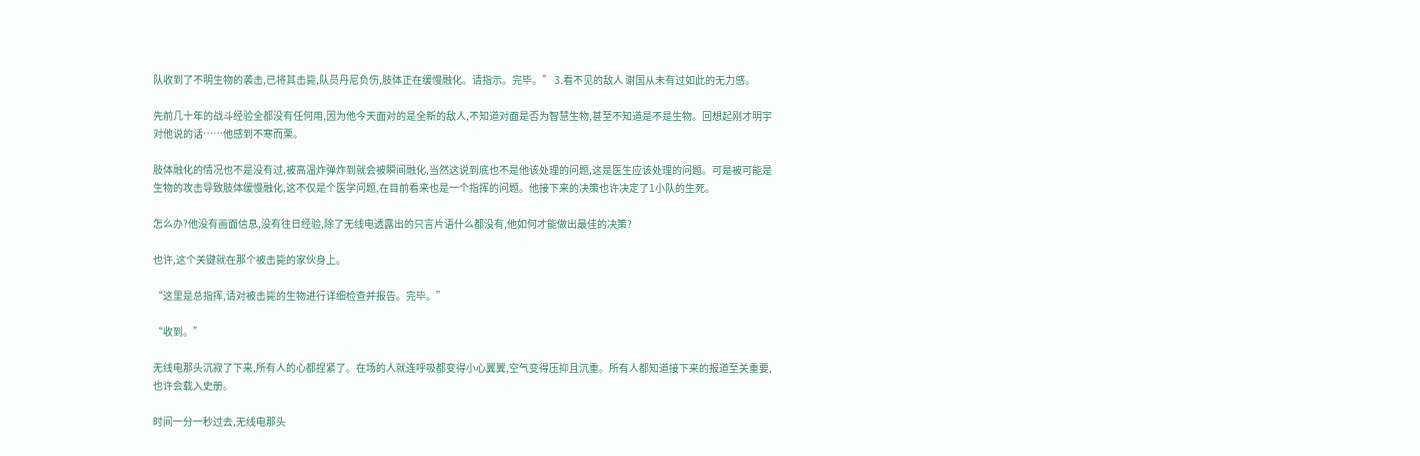队收到了不明生物的袭击,已将其击毙,队员丹尼负伤,肢体正在缓慢融化。请指示。完毕。” 3.看不见的敌人 谢国从未有过如此的无力感。

先前几十年的战斗经验全都没有任何用,因为他今天面对的是全新的敌人,不知道对面是否为智慧生物,甚至不知道是不是生物。回想起刚才明宇对他说的话……他感到不寒而栗。

肢体融化的情况也不是没有过,被高温炸弹炸到就会被瞬间融化,当然这说到底也不是他该处理的问题,这是医生应该处理的问题。可是被可能是生物的攻击导致肢体缓慢融化,这不仅是个医学问题,在目前看来也是一个指挥的问题。他接下来的决策也许决定了1小队的生死。

怎么办?他没有画面信息,没有往日经验,除了无线电透露出的只言片语什么都没有,他如何才能做出最佳的决策?

也许,这个关键就在那个被击毙的家伙身上。

“这里是总指挥,请对被击毙的生物进行详细检查并报告。完毕。”

“收到。”

无线电那头沉寂了下来,所有人的心都捏紧了。在场的人就连呼吸都变得小心翼翼,空气变得压抑且沉重。所有人都知道接下来的报道至关重要,也许会载入史册。

时间一分一秒过去,无线电那头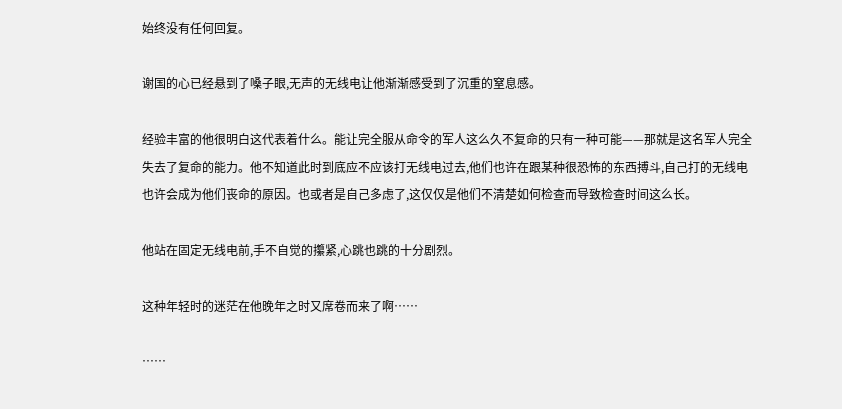始终没有任何回复。

谢国的心已经悬到了嗓子眼,无声的无线电让他渐渐感受到了沉重的窒息感。

经验丰富的他很明白这代表着什么。能让完全服从命令的军人这么久不复命的只有一种可能——那就是这名军人完全失去了复命的能力。他不知道此时到底应不应该打无线电过去,他们也许在跟某种很恐怖的东西搏斗,自己打的无线电也许会成为他们丧命的原因。也或者是自己多虑了,这仅仅是他们不清楚如何检查而导致检查时间这么长。

他站在固定无线电前,手不自觉的攥紧,心跳也跳的十分剧烈。

这种年轻时的迷茫在他晚年之时又席卷而来了啊……

……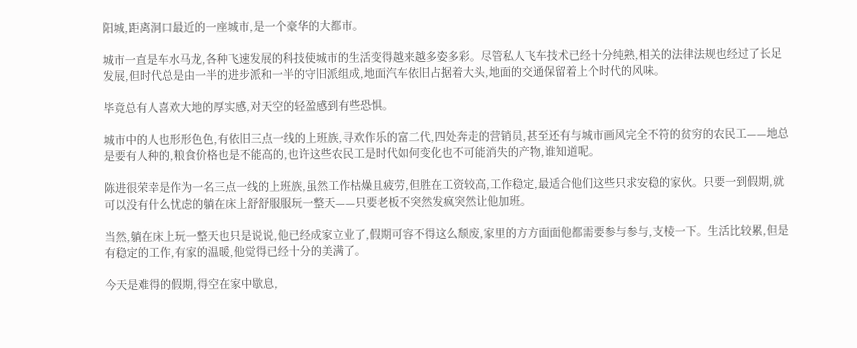阳城,距离洞口最近的一座城市,是一个豪华的大都市。

城市一直是车水马龙,各种飞速发展的科技使城市的生活变得越来越多姿多彩。尽管私人飞车技术已经十分纯熟,相关的法律法规也经过了长足发展,但时代总是由一半的进步派和一半的守旧派组成,地面汽车依旧占据着大头,地面的交通保留着上个时代的风味。

毕竟总有人喜欢大地的厚实感,对天空的轻盈感到有些恐惧。

城市中的人也形形色色,有依旧三点一线的上班族,寻欢作乐的富二代,四处奔走的营销员,甚至还有与城市画风完全不符的贫穷的农民工——地总是要有人种的,粮食价格也是不能高的,也许这些农民工是时代如何变化也不可能消失的产物,谁知道呢。

陈进很荣幸是作为一名三点一线的上班族,虽然工作枯燥且疲劳,但胜在工资较高,工作稳定,最适合他们这些只求安稳的家伙。只要一到假期,就可以没有什么忧虑的躺在床上舒舒服服玩一整天——只要老板不突然发疯突然让他加班。

当然,躺在床上玩一整天也只是说说,他已经成家立业了,假期可容不得这么颓废,家里的方方面面他都需要参与参与,支棱一下。生活比较累,但是有稳定的工作,有家的温暖,他觉得已经十分的美满了。

今天是难得的假期,得空在家中歇息,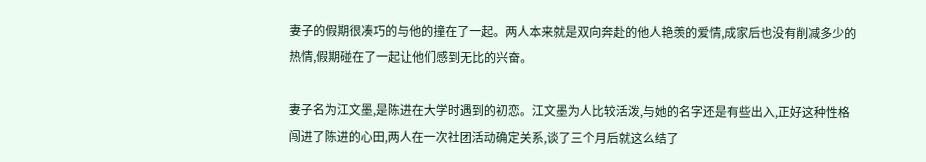妻子的假期很凑巧的与他的撞在了一起。两人本来就是双向奔赴的他人艳羡的爱情,成家后也没有削减多少的热情,假期碰在了一起让他们感到无比的兴奋。

妻子名为江文墨,是陈进在大学时遇到的初恋。江文墨为人比较活泼,与她的名字还是有些出入,正好这种性格闯进了陈进的心田,两人在一次社团活动确定关系,谈了三个月后就这么结了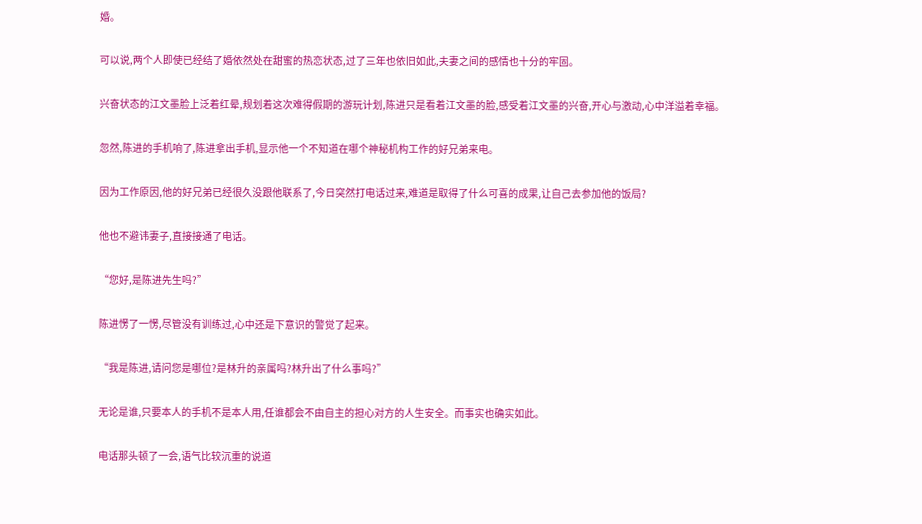婚。

可以说,两个人即使已经结了婚依然处在甜蜜的热恋状态,过了三年也依旧如此,夫妻之间的感情也十分的牢固。

兴奋状态的江文墨脸上泛着红晕,规划着这次难得假期的游玩计划,陈进只是看着江文墨的脸,感受着江文墨的兴奋,开心与激动,心中洋溢着幸福。

忽然,陈进的手机响了,陈进拿出手机,显示他一个不知道在哪个神秘机构工作的好兄弟来电。

因为工作原因,他的好兄弟已经很久没跟他联系了,今日突然打电话过来,难道是取得了什么可喜的成果,让自己去参加他的饭局?

他也不避讳妻子,直接接通了电话。

“您好,是陈进先生吗?”

陈进愣了一愣,尽管没有训练过,心中还是下意识的警觉了起来。

“我是陈进,请问您是哪位?是林升的亲属吗?林升出了什么事吗?”

无论是谁,只要本人的手机不是本人用,任谁都会不由自主的担心对方的人生安全。而事实也确实如此。

电话那头顿了一会,语气比较沉重的说道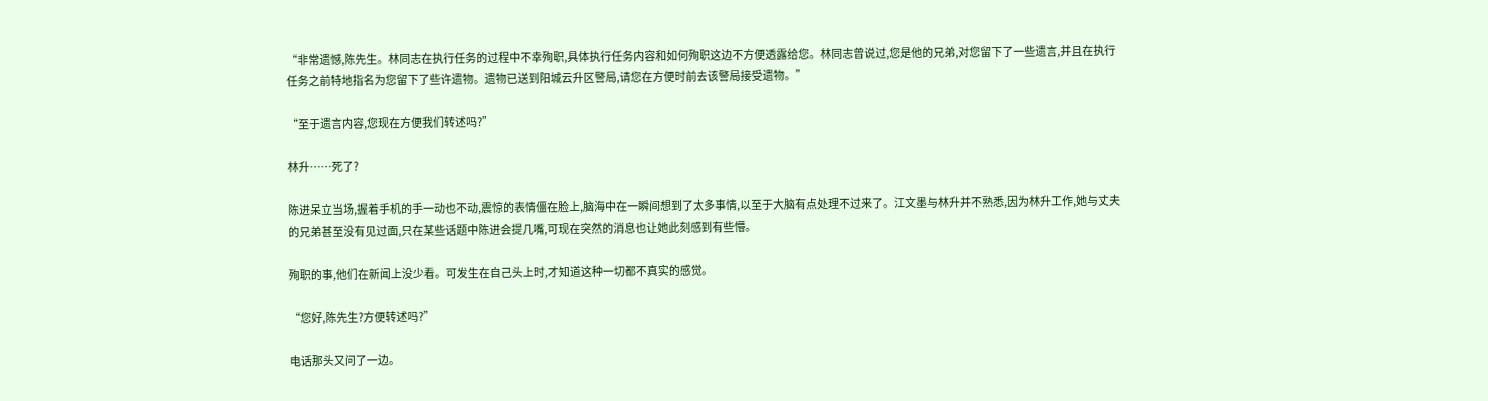“非常遗憾,陈先生。林同志在执行任务的过程中不幸殉职,具体执行任务内容和如何殉职这边不方便透露给您。林同志曾说过,您是他的兄弟,对您留下了一些遗言,并且在执行任务之前特地指名为您留下了些许遗物。遗物已送到阳城云升区警局,请您在方便时前去该警局接受遗物。”

“至于遗言内容,您现在方便我们转述吗?”

林升……死了?

陈进呆立当场,握着手机的手一动也不动,震惊的表情僵在脸上,脑海中在一瞬间想到了太多事情,以至于大脑有点处理不过来了。江文墨与林升并不熟悉,因为林升工作,她与丈夫的兄弟甚至没有见过面,只在某些话题中陈进会提几嘴,可现在突然的消息也让她此刻感到有些懵。

殉职的事,他们在新闻上没少看。可发生在自己头上时,才知道这种一切都不真实的感觉。

“您好,陈先生?方便转述吗?”

电话那头又问了一边。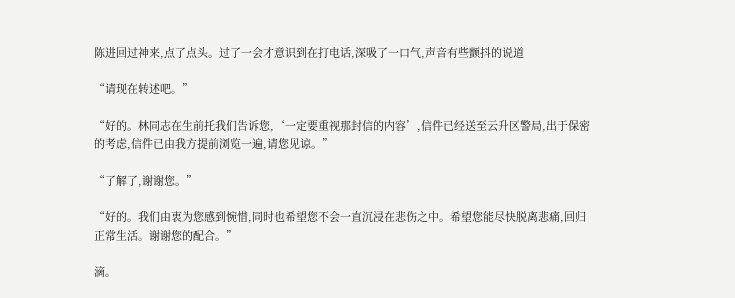陈进回过神来,点了点头。过了一会才意识到在打电话,深吸了一口气,声音有些颤抖的说道

“请现在转述吧。”

“好的。林同志在生前托我们告诉您,‘一定要重视那封信的内容’,信件已经送至云升区警局,出于保密的考虑,信件已由我方提前浏览一遍,请您见谅。”

“了解了,谢谢您。”

“好的。我们由衷为您感到惋惜,同时也希望您不会一直沉浸在悲伤之中。希望您能尽快脱离悲痛,回归正常生活。谢谢您的配合。”

滴。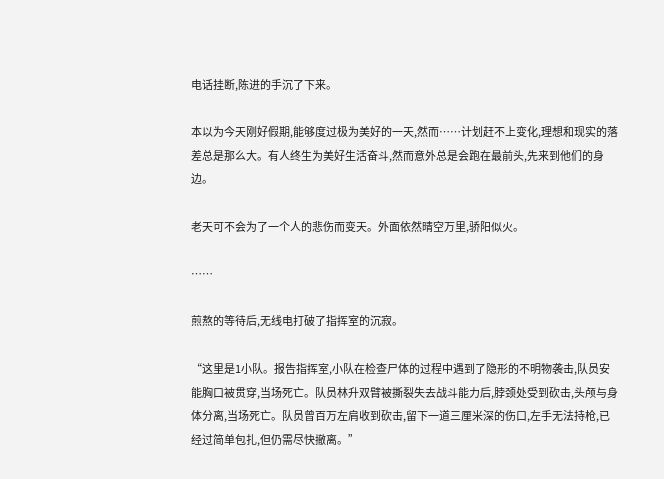电话挂断,陈进的手沉了下来。

本以为今天刚好假期,能够度过极为美好的一天,然而……计划赶不上变化,理想和现实的落差总是那么大。有人终生为美好生活奋斗,然而意外总是会跑在最前头,先来到他们的身边。

老天可不会为了一个人的悲伤而变天。外面依然晴空万里,骄阳似火。

……

煎熬的等待后,无线电打破了指挥室的沉寂。

“这里是1小队。报告指挥室,小队在检查尸体的过程中遇到了隐形的不明物袭击,队员安能胸口被贯穿,当场死亡。队员林升双臂被撕裂失去战斗能力后,脖颈处受到砍击,头颅与身体分离,当场死亡。队员曾百万左肩收到砍击,留下一道三厘米深的伤口,左手无法持枪,已经过简单包扎,但仍需尽快撤离。”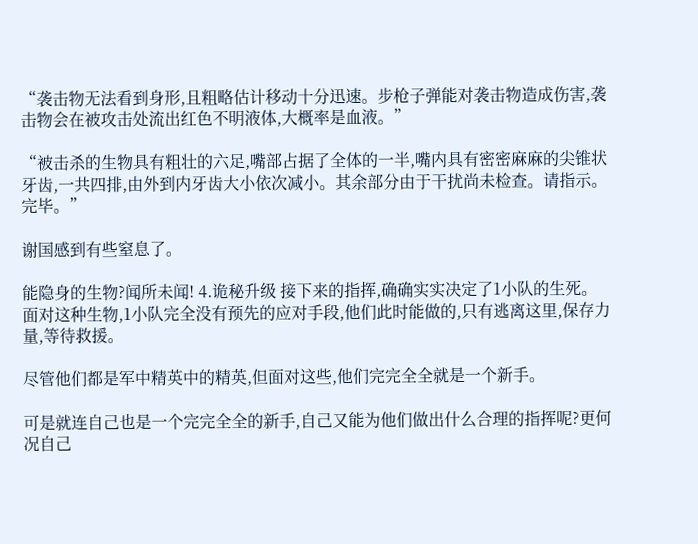“袭击物无法看到身形,且粗略估计移动十分迅速。步枪子弹能对袭击物造成伤害,袭击物会在被攻击处流出红色不明液体,大概率是血液。”

“被击杀的生物具有粗壮的六足,嘴部占据了全体的一半,嘴内具有密密麻麻的尖锥状牙齿,一共四排,由外到内牙齿大小依次减小。其余部分由于干扰尚未检查。请指示。完毕。”

谢国感到有些窒息了。

能隐身的生物?闻所未闻! 4.诡秘升级 接下来的指挥,确确实实决定了1小队的生死。面对这种生物,1小队完全没有预先的应对手段,他们此时能做的,只有逃离这里,保存力量,等待救援。

尽管他们都是军中精英中的精英,但面对这些,他们完完全全就是一个新手。

可是就连自己也是一个完完全全的新手,自己又能为他们做出什么合理的指挥呢?更何况自己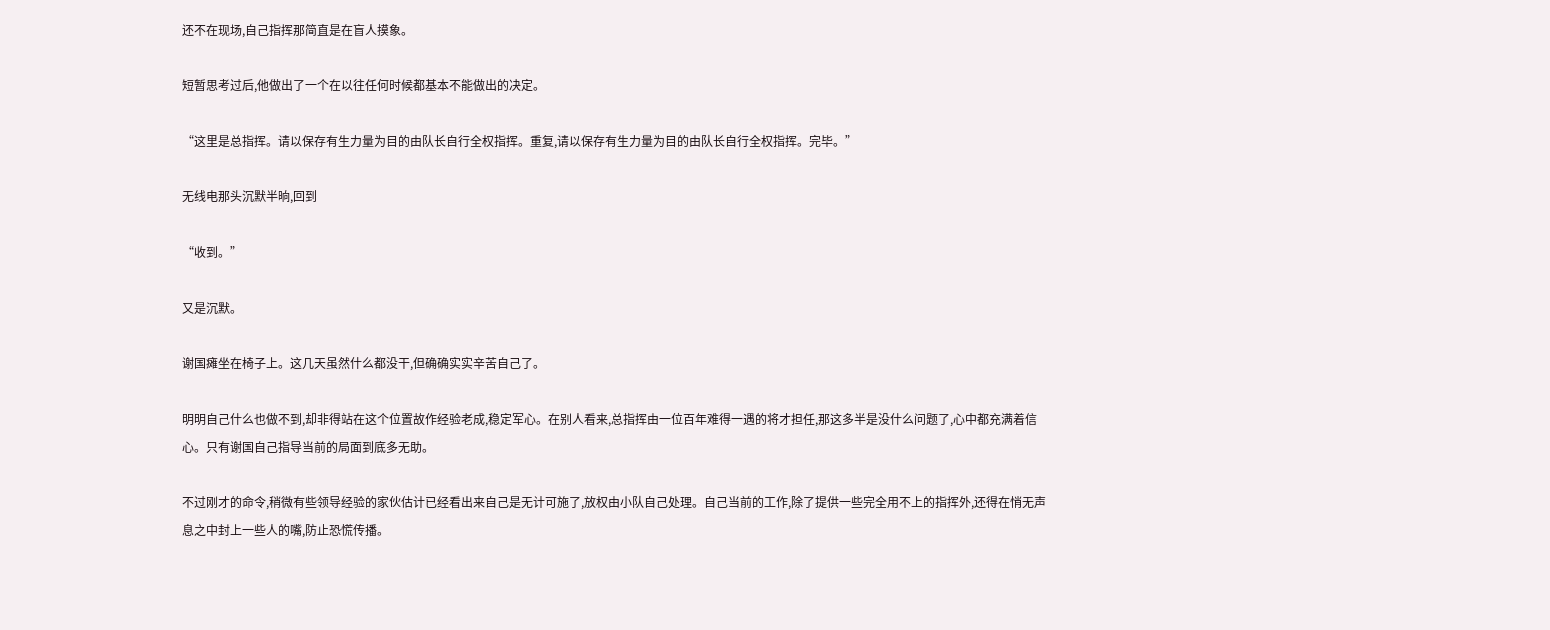还不在现场,自己指挥那简直是在盲人摸象。

短暂思考过后,他做出了一个在以往任何时候都基本不能做出的决定。

“这里是总指挥。请以保存有生力量为目的由队长自行全权指挥。重复,请以保存有生力量为目的由队长自行全权指挥。完毕。”

无线电那头沉默半晌,回到

“收到。”

又是沉默。

谢国瘫坐在椅子上。这几天虽然什么都没干,但确确实实辛苦自己了。

明明自己什么也做不到,却非得站在这个位置故作经验老成,稳定军心。在别人看来,总指挥由一位百年难得一遇的将才担任,那这多半是没什么问题了,心中都充满着信心。只有谢国自己指导当前的局面到底多无助。

不过刚才的命令,稍微有些领导经验的家伙估计已经看出来自己是无计可施了,放权由小队自己处理。自己当前的工作,除了提供一些完全用不上的指挥外,还得在悄无声息之中封上一些人的嘴,防止恐慌传播。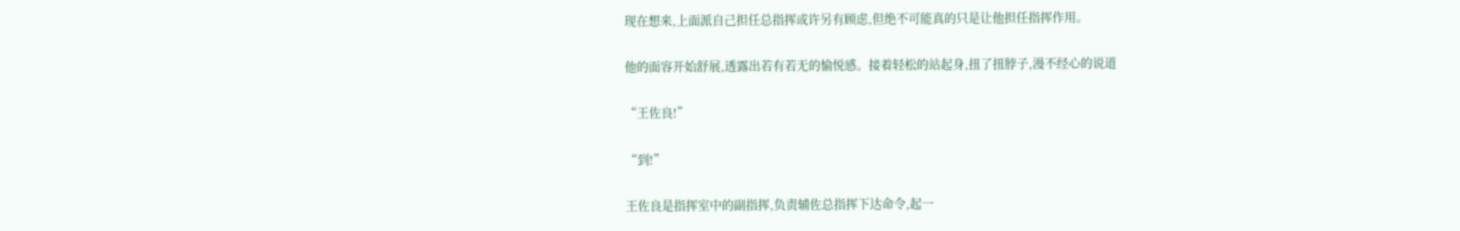现在想来,上面派自己担任总指挥或许另有顾虑,但绝不可能真的只是让他担任指挥作用。

他的面容开始舒展,透露出若有若无的愉悦感。接着轻松的站起身,扭了扭脖子,漫不经心的说道

“王佐良!”

“到!”

王佐良是指挥室中的副指挥,负责辅佐总指挥下达命令,起一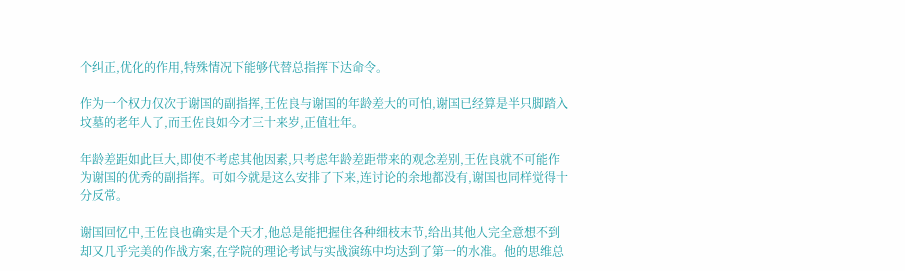个纠正,优化的作用,特殊情况下能够代替总指挥下达命令。

作为一个权力仅次于谢国的副指挥,王佐良与谢国的年龄差大的可怕,谢国已经算是半只脚踏入坟墓的老年人了,而王佐良如今才三十来岁,正值壮年。

年龄差距如此巨大,即使不考虑其他因素,只考虑年龄差距带来的观念差别,王佐良就不可能作为谢国的优秀的副指挥。可如今就是这么安排了下来,连讨论的余地都没有,谢国也同样觉得十分反常。

谢国回忆中,王佐良也确实是个天才,他总是能把握住各种细枝末节,给出其他人完全意想不到却又几乎完美的作战方案,在学院的理论考试与实战演练中均达到了第一的水准。他的思维总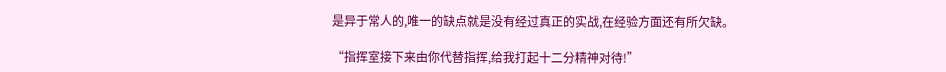是异于常人的,唯一的缺点就是没有经过真正的实战,在经验方面还有所欠缺。

“指挥室接下来由你代替指挥,给我打起十二分精神对待!”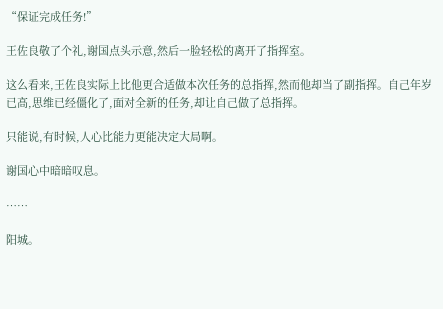“保证完成任务!”

王佐良敬了个礼,谢国点头示意,然后一脸轻松的离开了指挥室。

这么看来,王佐良实际上比他更合适做本次任务的总指挥,然而他却当了副指挥。自己年岁已高,思维已经僵化了,面对全新的任务,却让自己做了总指挥。

只能说,有时候,人心比能力更能决定大局啊。

谢国心中暗暗叹息。

……

阳城。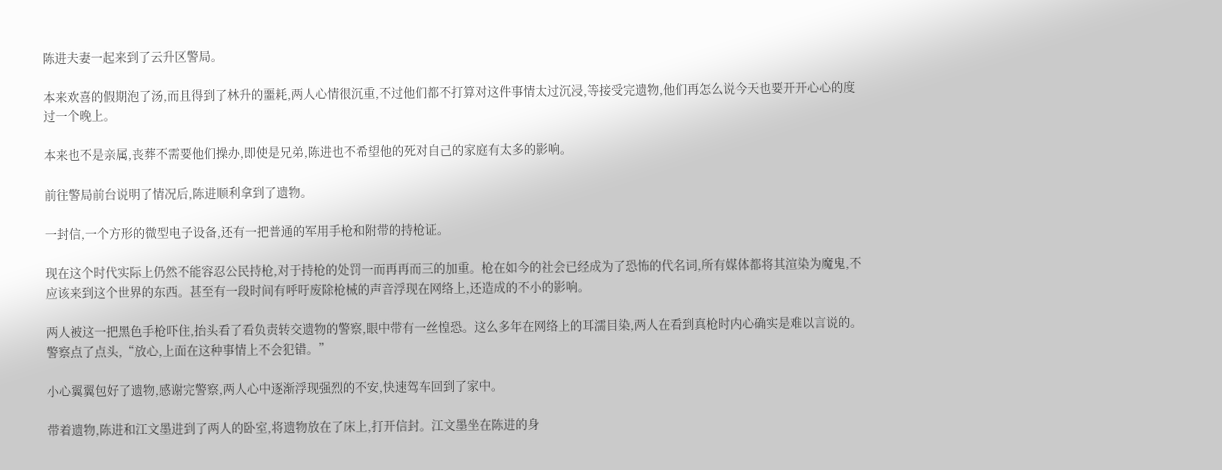陈进夫妻一起来到了云升区警局。

本来欢喜的假期泡了汤,而且得到了林升的噩耗,两人心情很沉重,不过他们都不打算对这件事情太过沉浸,等接受完遗物,他们再怎么说今天也要开开心心的度过一个晚上。

本来也不是亲属,丧葬不需要他们操办,即使是兄弟,陈进也不希望他的死对自己的家庭有太多的影响。

前往警局前台说明了情况后,陈进顺利拿到了遗物。

一封信,一个方形的微型电子设备,还有一把普通的军用手枪和附带的持枪证。

现在这个时代实际上仍然不能容忍公民持枪,对于持枪的处罚一而再再而三的加重。枪在如今的社会已经成为了恐怖的代名词,所有媒体都将其渲染为魔鬼,不应该来到这个世界的东西。甚至有一段时间有呼吁废除枪械的声音浮现在网络上,还造成的不小的影响。

两人被这一把黑色手枪吓住,抬头看了看负责转交遗物的警察,眼中带有一丝惶恐。这么多年在网络上的耳濡目染,两人在看到真枪时内心确实是难以言说的。警察点了点头,“放心,上面在这种事情上不会犯错。”

小心翼翼包好了遗物,感谢完警察,两人心中逐渐浮现强烈的不安,快速驾车回到了家中。

带着遗物,陈进和江文墨进到了两人的卧室,将遗物放在了床上,打开信封。江文墨坐在陈进的身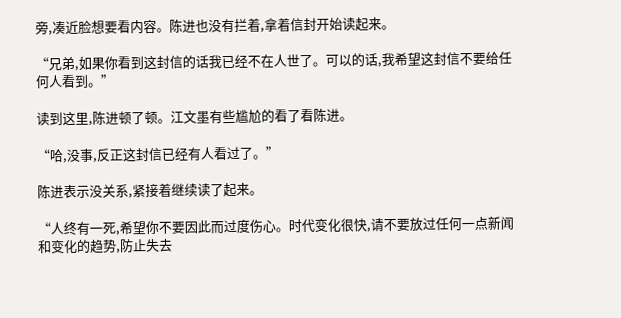旁,凑近脸想要看内容。陈进也没有拦着,拿着信封开始读起来。

“兄弟,如果你看到这封信的话我已经不在人世了。可以的话,我希望这封信不要给任何人看到。”

读到这里,陈进顿了顿。江文墨有些尴尬的看了看陈进。

“哈,没事,反正这封信已经有人看过了。”

陈进表示没关系,紧接着继续读了起来。

“人终有一死,希望你不要因此而过度伤心。时代变化很快,请不要放过任何一点新闻和变化的趋势,防止失去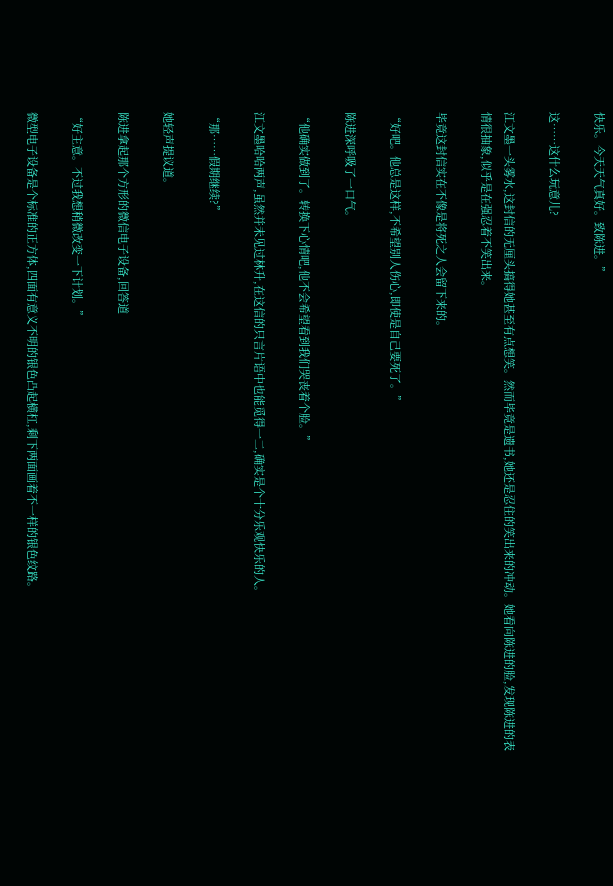快乐。今天天气真好。致陈进。”

这……这什么玩意儿?

江文墨一头雾水,这封信的无厘头搞得她甚至有点想笑。然而毕竟是遗书,她还是忍住的笑出来的冲动。她看向陈进的脸,发现陈进的表情很抽象,似乎是在强忍着不笑出来。

毕竟这封信实在不像是将死之人会留下来的。

“好吧。他总是这样,不希望别人伤心,即使是自己要死了。”

陈进深呼吸了一口气。

“他确实做到了。转换下心情吧,他不会希望看到我们哭丧着个脸。”

江文墨哈哈两声,虽然并未见过林升,在这信的只言片语中也能觅得一二,确实是个十分乐观快乐的人。

“那……假期继续?”

她轻声提议道。

陈进拿起那个方形的微信电子设备,回答道

“好主意。不过我想稍微改变一下计划。”

微型电子设备是个标准的正方体,四面有意义不明的银色凸起横杠,剩下两面画着不一样的银色纹路。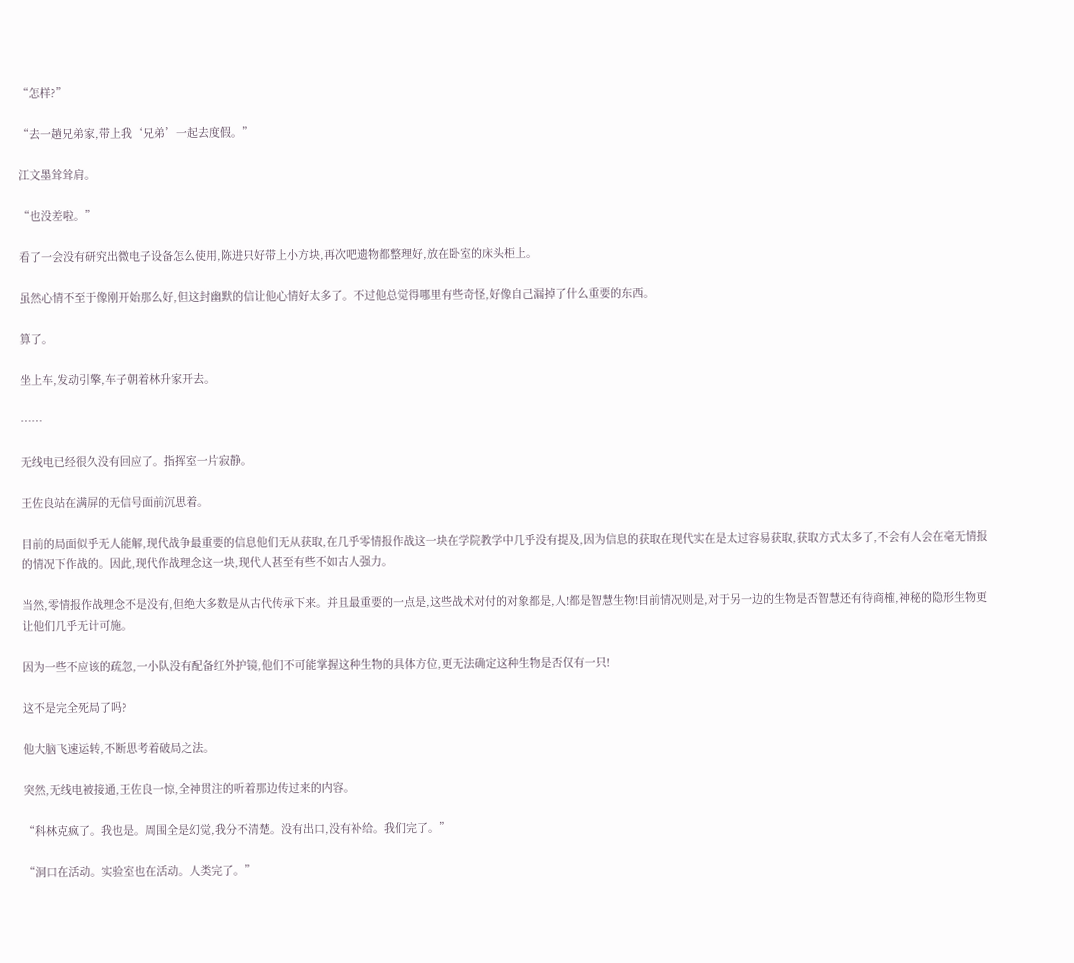“怎样?”

“去一趟兄弟家,带上我‘兄弟’一起去度假。”

江文墨耸耸肩。

“也没差啦。”

看了一会没有研究出微电子设备怎么使用,陈进只好带上小方块,再次吧遗物都整理好,放在卧室的床头柜上。

虽然心情不至于像刚开始那么好,但这封幽默的信让他心情好太多了。不过他总觉得哪里有些奇怪,好像自己漏掉了什么重要的东西。

算了。

坐上车,发动引擎,车子朝着林升家开去。

……

无线电已经很久没有回应了。指挥室一片寂静。

王佐良站在满屏的无信号面前沉思着。

目前的局面似乎无人能解,现代战争最重要的信息他们无从获取,在几乎零情报作战这一块在学院教学中几乎没有提及,因为信息的获取在现代实在是太过容易获取,获取方式太多了,不会有人会在毫无情报的情况下作战的。因此,现代作战理念这一块,现代人甚至有些不如古人强力。

当然,零情报作战理念不是没有,但绝大多数是从古代传承下来。并且最重要的一点是,这些战术对付的对象都是,人!都是智慧生物!目前情况则是,对于另一边的生物是否智慧还有待商榷,神秘的隐形生物更让他们几乎无计可施。

因为一些不应该的疏忽,一小队没有配备红外护镜,他们不可能掌握这种生物的具体方位,更无法确定这种生物是否仅有一只!

这不是完全死局了吗?

他大脑飞速运转,不断思考着破局之法。

突然,无线电被接通,王佐良一惊,全神贯注的听着那边传过来的内容。

“科林克疯了。我也是。周围全是幻觉,我分不清楚。没有出口,没有补给。我们完了。”

“洞口在活动。实验室也在活动。人类完了。”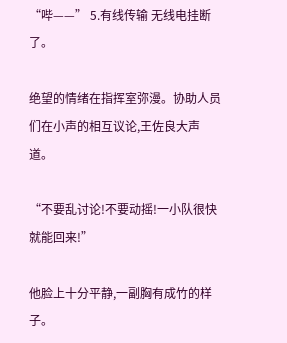“哔——” 5.有线传输 无线电挂断了。

绝望的情绪在指挥室弥漫。协助人员们在小声的相互议论,王佐良大声道。

“不要乱讨论!不要动摇!一小队很快就能回来!”

他脸上十分平静,一副胸有成竹的样子。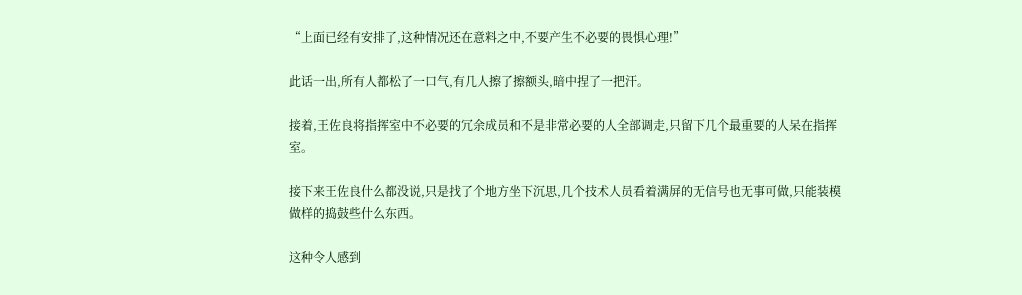“上面已经有安排了,这种情况还在意料之中,不要产生不必要的畏惧心理!”

此话一出,所有人都松了一口气,有几人擦了擦额头,暗中捏了一把汗。

接着,王佐良将指挥室中不必要的冗余成员和不是非常必要的人全部调走,只留下几个最重要的人呆在指挥室。

接下来王佐良什么都没说,只是找了个地方坐下沉思,几个技术人员看着满屏的无信号也无事可做,只能装模做样的捣鼓些什么东西。

这种令人感到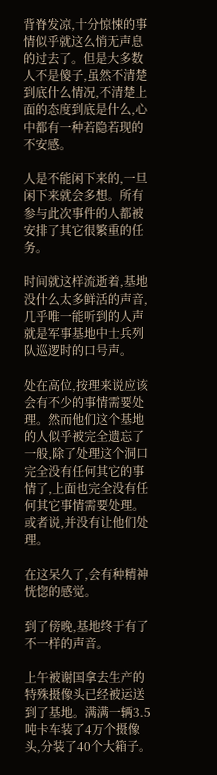背脊发凉,十分惊悚的事情似乎就这么悄无声息的过去了。但是大多数人不是傻子,虽然不清楚到底什么情况,不清楚上面的态度到底是什么,心中都有一种若隐若现的不安感。

人是不能闲下来的,一旦闲下来就会多想。所有参与此次事件的人都被安排了其它很繁重的任务。

时间就这样流逝着,基地没什么太多鲜活的声音,几乎唯一能听到的人声就是军事基地中士兵列队巡逻时的口号声。

处在高位,按理来说应该会有不少的事情需要处理。然而他们这个基地的人似乎被完全遗忘了一般,除了处理这个洞口完全没有任何其它的事情了,上面也完全没有任何其它事情需要处理。或者说,并没有让他们处理。

在这呆久了,会有种精神恍惚的感觉。

到了傍晚,基地终于有了不一样的声音。

上午被谢国拿去生产的特殊摄像头已经被运送到了基地。满满一辆3.5吨卡车装了4万个摄像头,分装了40个大箱子。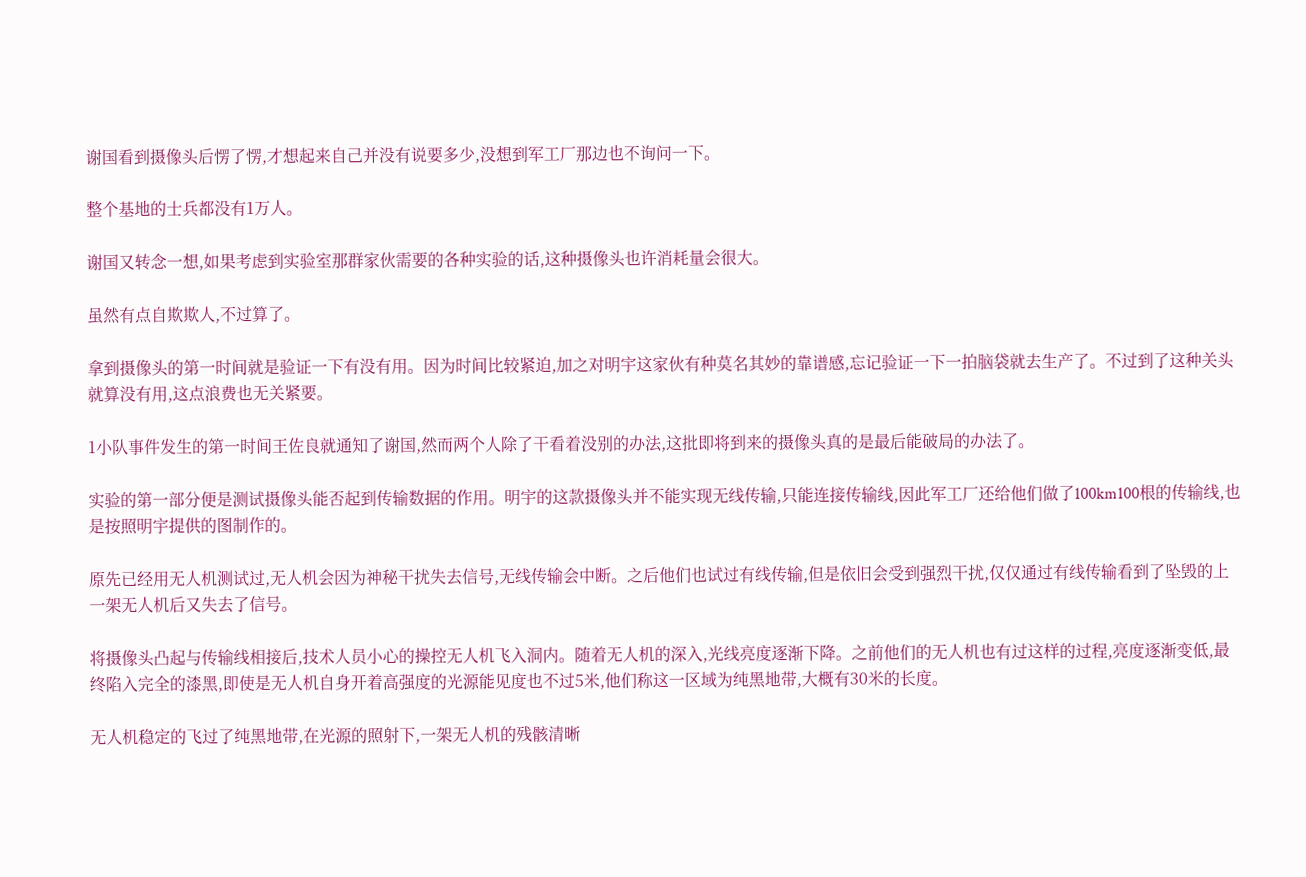谢国看到摄像头后愣了愣,才想起来自己并没有说要多少,没想到军工厂那边也不询问一下。

整个基地的士兵都没有1万人。

谢国又转念一想,如果考虑到实验室那群家伙需要的各种实验的话,这种摄像头也许消耗量会很大。

虽然有点自欺欺人,不过算了。

拿到摄像头的第一时间就是验证一下有没有用。因为时间比较紧迫,加之对明宇这家伙有种莫名其妙的靠谱感,忘记验证一下一拍脑袋就去生产了。不过到了这种关头就算没有用,这点浪费也无关紧要。

1小队事件发生的第一时间王佐良就通知了谢国,然而两个人除了干看着没别的办法,这批即将到来的摄像头真的是最后能破局的办法了。

实验的第一部分便是测试摄像头能否起到传输数据的作用。明宇的这款摄像头并不能实现无线传输,只能连接传输线,因此军工厂还给他们做了100km100根的传输线,也是按照明宇提供的图制作的。

原先已经用无人机测试过,无人机会因为神秘干扰失去信号,无线传输会中断。之后他们也试过有线传输,但是依旧会受到强烈干扰,仅仅通过有线传输看到了坠毁的上一架无人机后又失去了信号。

将摄像头凸起与传输线相接后,技术人员小心的操控无人机飞入洞内。随着无人机的深入,光线亮度逐渐下降。之前他们的无人机也有过这样的过程,亮度逐渐变低,最终陷入完全的漆黑,即使是无人机自身开着高强度的光源能见度也不过5米,他们称这一区域为纯黑地带,大概有30米的长度。

无人机稳定的飞过了纯黑地带,在光源的照射下,一架无人机的残骸清晰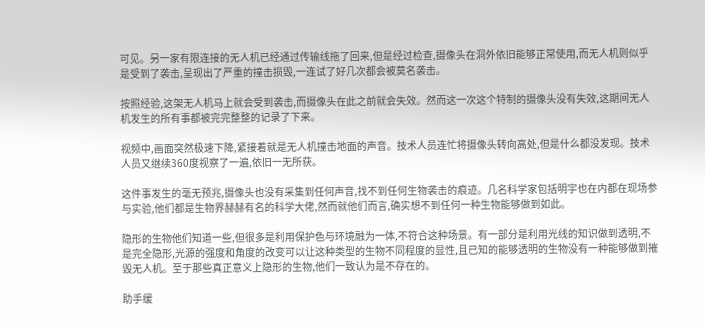可见。另一家有限连接的无人机已经通过传输线拖了回来,但是经过检查,摄像头在洞外依旧能够正常使用,而无人机则似乎是受到了袭击,呈现出了严重的撞击损毁,一连试了好几次都会被莫名袭击。

按照经验,这架无人机马上就会受到袭击,而摄像头在此之前就会失效。然而这一次这个特制的摄像头没有失效,这期间无人机发生的所有事都被完完整整的记录了下来。

视频中,画面突然极速下降,紧接着就是无人机撞击地面的声音。技术人员连忙将摄像头转向高处,但是什么都没发现。技术人员又继续360度视察了一遍,依旧一无所获。

这件事发生的毫无预兆,摄像头也没有采集到任何声音,找不到任何生物袭击的痕迹。几名科学家包括明宇也在内都在现场参与实验,他们都是生物界赫赫有名的科学大佬,然而就他们而言,确实想不到任何一种生物能够做到如此。

隐形的生物他们知道一些,但很多是利用保护色与环境融为一体,不符合这种场景。有一部分是利用光线的知识做到透明,不是完全隐形,光源的强度和角度的改变可以让这种类型的生物不同程度的显性,且已知的能够透明的生物没有一种能够做到摧毁无人机。至于那些真正意义上隐形的生物,他们一致认为是不存在的。

助手缓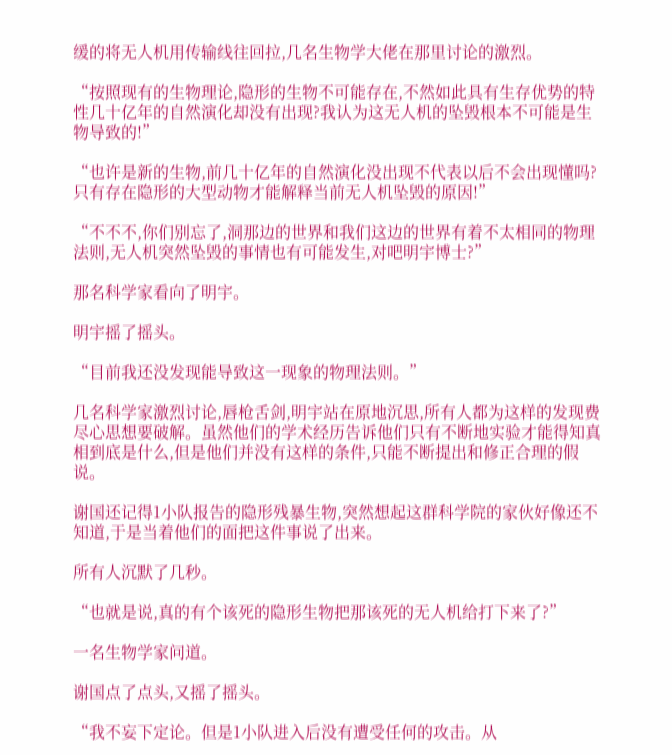缓的将无人机用传输线往回拉,几名生物学大佬在那里讨论的激烈。

“按照现有的生物理论,隐形的生物不可能存在,不然如此具有生存优势的特性几十亿年的自然演化却没有出现?我认为这无人机的坠毁根本不可能是生物导致的!”

“也许是新的生物,前几十亿年的自然演化没出现不代表以后不会出现懂吗?只有存在隐形的大型动物才能解释当前无人机坠毁的原因!”

“不不不,你们别忘了,洞那边的世界和我们这边的世界有着不太相同的物理法则,无人机突然坠毁的事情也有可能发生,对吧明宇博士?”

那名科学家看向了明宇。

明宇摇了摇头。

“目前我还没发现能导致这一现象的物理法则。”

几名科学家激烈讨论,唇枪舌剑,明宇站在原地沉思,所有人都为这样的发现费尽心思想要破解。虽然他们的学术经历告诉他们只有不断地实验才能得知真相到底是什么,但是他们并没有这样的条件,只能不断提出和修正合理的假说。

谢国还记得1小队报告的隐形残暴生物,突然想起这群科学院的家伙好像还不知道,于是当着他们的面把这件事说了出来。

所有人沉默了几秒。

“也就是说,真的有个该死的隐形生物把那该死的无人机给打下来了?”

一名生物学家问道。

谢国点了点头,又摇了摇头。

“我不妄下定论。但是1小队进入后没有遭受任何的攻击。从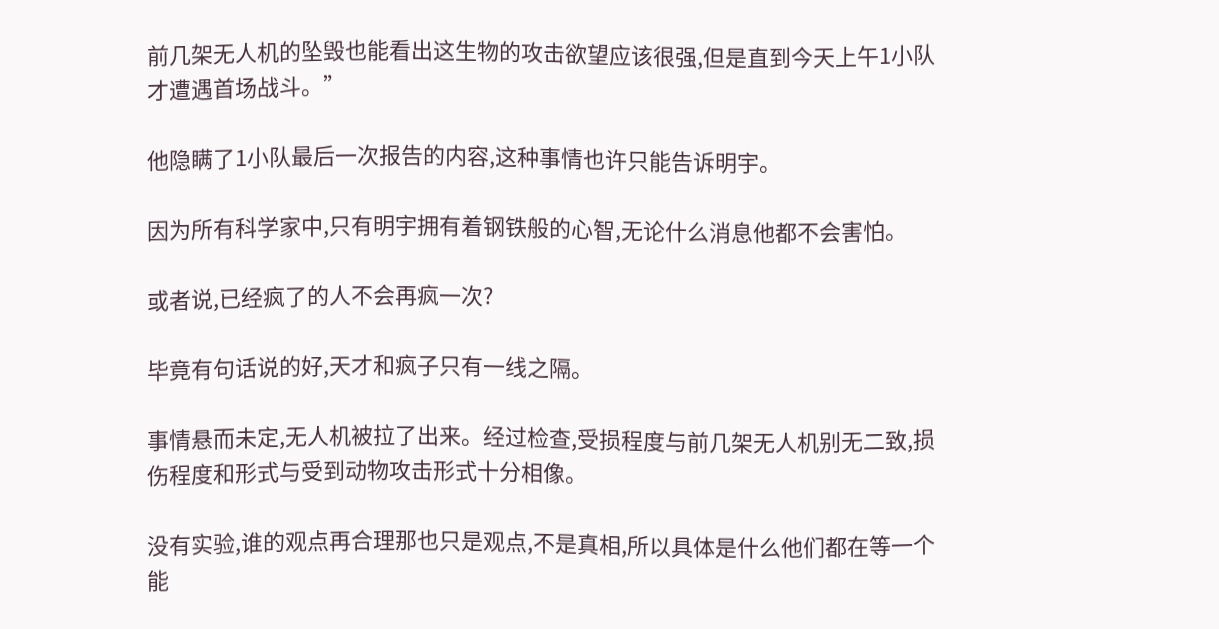前几架无人机的坠毁也能看出这生物的攻击欲望应该很强,但是直到今天上午1小队才遭遇首场战斗。”

他隐瞒了1小队最后一次报告的内容,这种事情也许只能告诉明宇。

因为所有科学家中,只有明宇拥有着钢铁般的心智,无论什么消息他都不会害怕。

或者说,已经疯了的人不会再疯一次?

毕竟有句话说的好,天才和疯子只有一线之隔。

事情悬而未定,无人机被拉了出来。经过检查,受损程度与前几架无人机别无二致,损伤程度和形式与受到动物攻击形式十分相像。

没有实验,谁的观点再合理那也只是观点,不是真相,所以具体是什么他们都在等一个能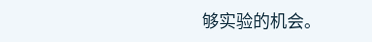够实验的机会。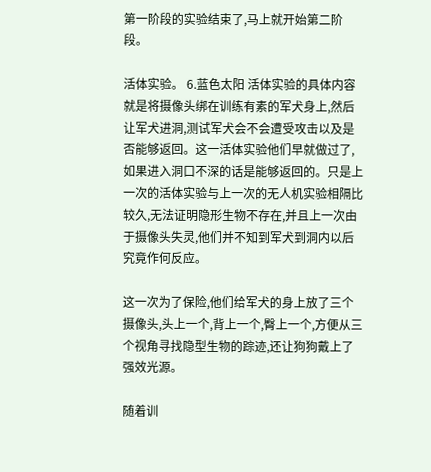第一阶段的实验结束了,马上就开始第二阶段。

活体实验。 6.蓝色太阳 活体实验的具体内容就是将摄像头绑在训练有素的军犬身上,然后让军犬进洞,测试军犬会不会遭受攻击以及是否能够返回。这一活体实验他们早就做过了,如果进入洞口不深的话是能够返回的。只是上一次的活体实验与上一次的无人机实验相隔比较久,无法证明隐形生物不存在,并且上一次由于摄像头失灵,他们并不知到军犬到洞内以后究竟作何反应。

这一次为了保险,他们给军犬的身上放了三个摄像头,头上一个,背上一个,臀上一个,方便从三个视角寻找隐型生物的踪迹,还让狗狗戴上了强效光源。

随着训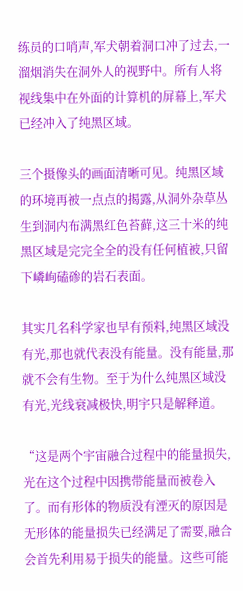练员的口哨声,军犬朝着洞口冲了过去,一溜烟消失在洞外人的视野中。所有人将视线集中在外面的计算机的屏幕上,军犬已经冲入了纯黑区域。

三个摄像头的画面清晰可见。纯黑区域的环境再被一点点的揭露,从洞外杂草丛生到洞内布满黑红色苔藓,这三十米的纯黑区域是完完全全的没有任何植被,只留下嶙峋磕碜的岩石表面。

其实几名科学家也早有预料,纯黑区域没有光,那也就代表没有能量。没有能量,那就不会有生物。至于为什么纯黑区域没有光,光线衰减极快,明宇只是解释道。

“这是两个宇宙融合过程中的能量损失,光在这个过程中因携带能量而被卷入了。而有形体的物质没有湮灭的原因是无形体的能量损失已经满足了需要,融合会首先利用易于损失的能量。这些可能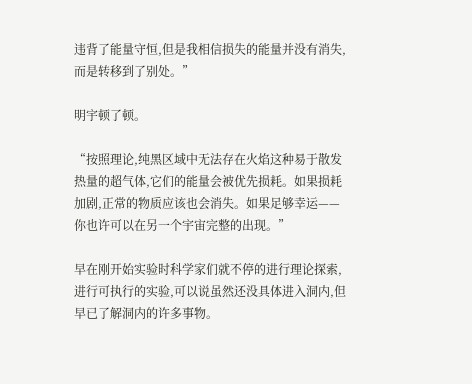违背了能量守恒,但是我相信损失的能量并没有消失,而是转移到了别处。”

明宇顿了顿。

“按照理论,纯黑区域中无法存在火焰这种易于散发热量的超气体,它们的能量会被优先损耗。如果损耗加剧,正常的物质应该也会消失。如果足够幸运——你也许可以在另一个宇宙完整的出现。”

早在刚开始实验时科学家们就不停的进行理论探索,进行可执行的实验,可以说虽然还没具体进入洞内,但早已了解洞内的许多事物。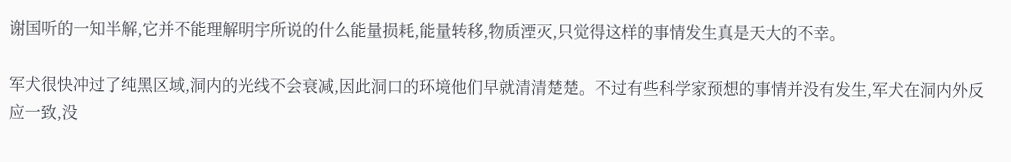谢国听的一知半解,它并不能理解明宇所说的什么能量损耗,能量转移,物质湮灭,只觉得这样的事情发生真是天大的不幸。

军犬很快冲过了纯黑区域,洞内的光线不会衰减,因此洞口的环境他们早就清清楚楚。不过有些科学家预想的事情并没有发生,军犬在洞内外反应一致,没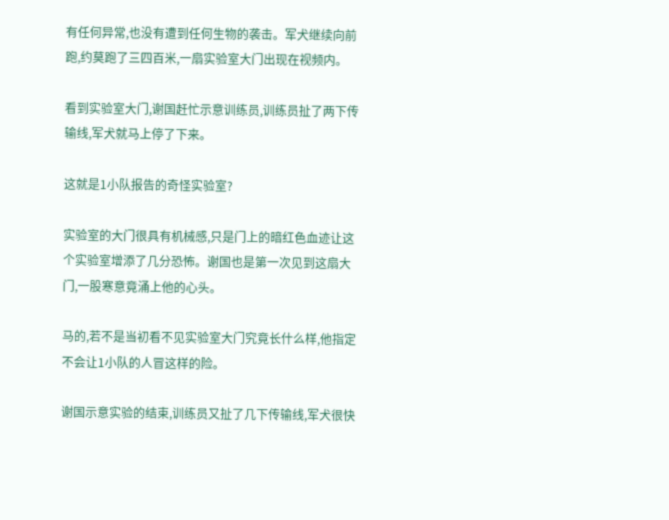有任何异常,也没有遭到任何生物的袭击。军犬继续向前跑,约莫跑了三四百米,一扇实验室大门出现在视频内。

看到实验室大门,谢国赶忙示意训练员,训练员扯了两下传输线,军犬就马上停了下来。

这就是1小队报告的奇怪实验室?

实验室的大门很具有机械感,只是门上的暗红色血迹让这个实验室增添了几分恐怖。谢国也是第一次见到这扇大门,一股寒意竟涌上他的心头。

马的,若不是当初看不见实验室大门究竟长什么样,他指定不会让1小队的人冒这样的险。

谢国示意实验的结束,训练员又扯了几下传输线,军犬很快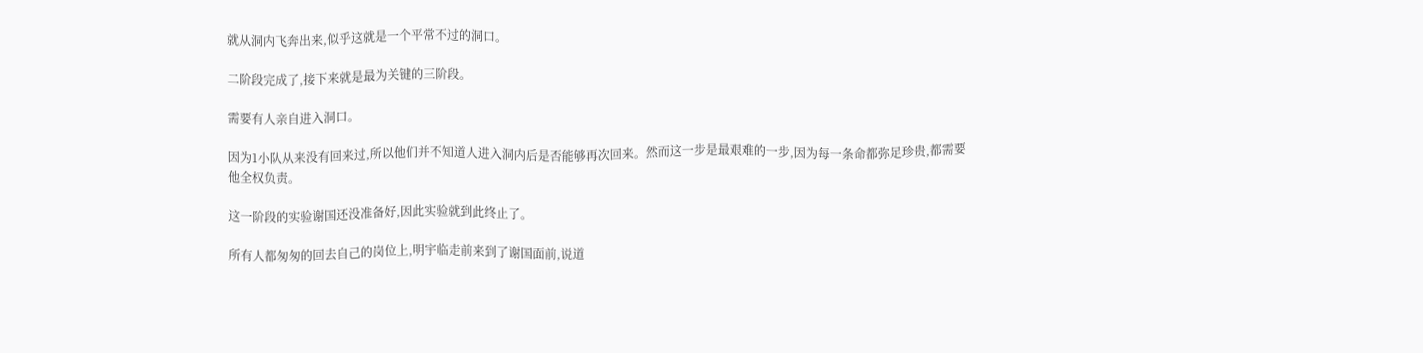就从洞内飞奔出来,似乎这就是一个平常不过的洞口。

二阶段完成了,接下来就是最为关键的三阶段。

需要有人亲自进入洞口。

因为1小队从来没有回来过,所以他们并不知道人进入洞内后是否能够再次回来。然而这一步是最艰难的一步,因为每一条命都弥足珍贵,都需要他全权负责。

这一阶段的实验谢国还没准备好,因此实验就到此终止了。

所有人都匆匆的回去自己的岗位上,明宇临走前来到了谢国面前,说道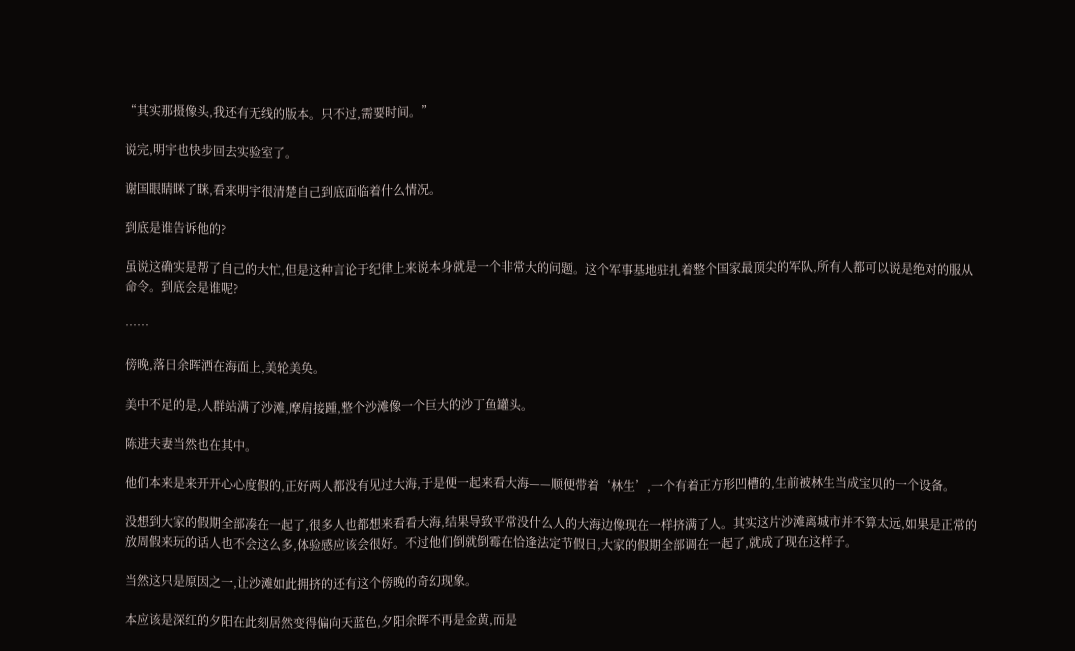“其实那摄像头,我还有无线的版本。只不过,需要时间。”

说完,明宇也快步回去实验室了。

谢国眼睛眯了眯,看来明宇很清楚自己到底面临着什么情况。

到底是谁告诉他的?

虽说这确实是帮了自己的大忙,但是这种言论于纪律上来说本身就是一个非常大的问题。这个军事基地驻扎着整个国家最顶尖的军队,所有人都可以说是绝对的服从命令。到底会是谁呢?

……

傍晚,落日余晖洒在海面上,美轮美奂。

美中不足的是,人群站满了沙滩,摩肩接踵,整个沙滩像一个巨大的沙丁鱼罐头。

陈进夫妻当然也在其中。

他们本来是来开开心心度假的,正好两人都没有见过大海,于是便一起来看大海——顺便带着‘林生’,一个有着正方形凹槽的,生前被林生当成宝贝的一个设备。

没想到大家的假期全部凑在一起了,很多人也都想来看看大海,结果导致平常没什么人的大海边像现在一样挤满了人。其实这片沙滩离城市并不算太远,如果是正常的放周假来玩的话人也不会这么多,体验感应该会很好。不过他们倒就倒霉在恰逢法定节假日,大家的假期全部调在一起了,就成了现在这样子。

当然这只是原因之一,让沙滩如此拥挤的还有这个傍晚的奇幻现象。

本应该是深红的夕阳在此刻居然变得偏向天蓝色,夕阳余晖不再是金黄,而是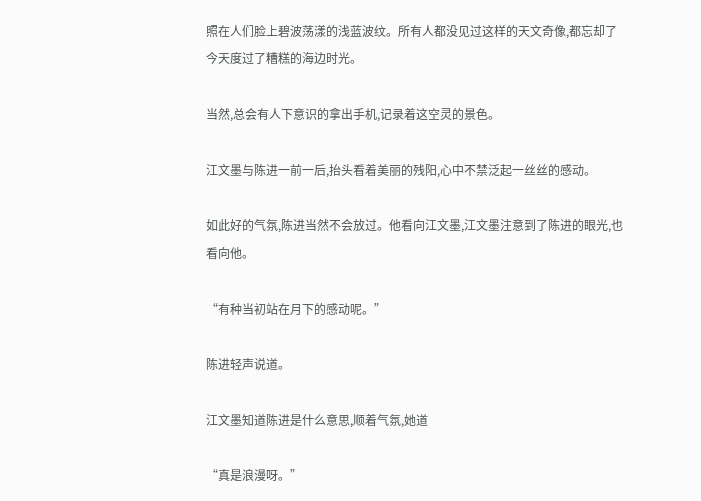照在人们脸上碧波荡漾的浅蓝波纹。所有人都没见过这样的天文奇像,都忘却了今天度过了糟糕的海边时光。

当然,总会有人下意识的拿出手机,记录着这空灵的景色。

江文墨与陈进一前一后,抬头看着美丽的残阳,心中不禁泛起一丝丝的感动。

如此好的气氛,陈进当然不会放过。他看向江文墨,江文墨注意到了陈进的眼光,也看向他。

“有种当初站在月下的感动呢。”

陈进轻声说道。

江文墨知道陈进是什么意思,顺着气氛,她道

“真是浪漫呀。”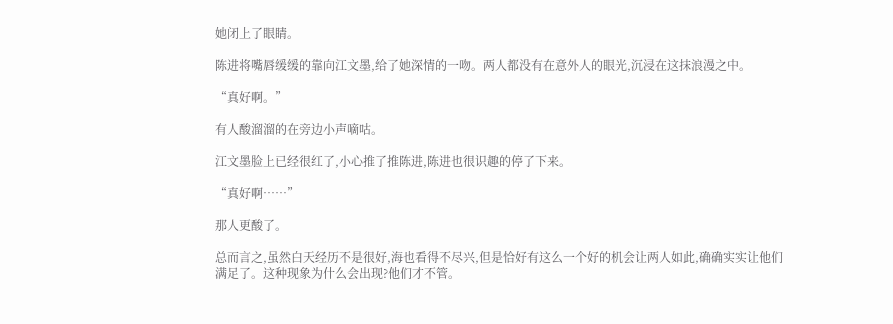她闭上了眼睛。

陈进将嘴唇缓缓的靠向江文墨,给了她深情的一吻。两人都没有在意外人的眼光,沉浸在这抹浪漫之中。

“真好啊。”

有人酸溜溜的在旁边小声嘀咕。

江文墨脸上已经很红了,小心推了推陈进,陈进也很识趣的停了下来。

“真好啊……”

那人更酸了。

总而言之,虽然白天经历不是很好,海也看得不尽兴,但是恰好有这么一个好的机会让两人如此,确确实实让他们满足了。这种现象为什么会出现?他们才不管。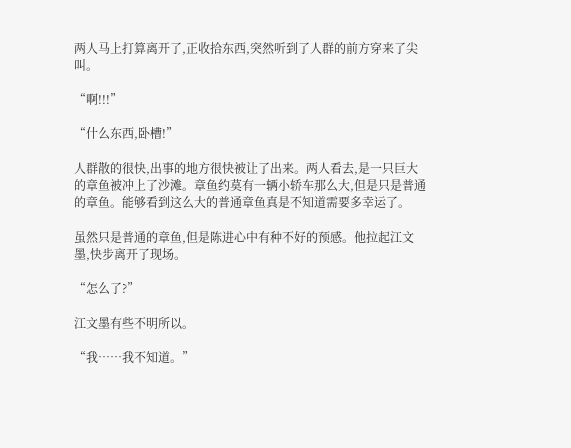两人马上打算离开了,正收拾东西,突然听到了人群的前方穿来了尖叫。

“啊!!!”

“什么东西,卧槽!”

人群散的很快,出事的地方很快被让了出来。两人看去,是一只巨大的章鱼被冲上了沙滩。章鱼约莫有一辆小轿车那么大,但是只是普通的章鱼。能够看到这么大的普通章鱼真是不知道需要多幸运了。

虽然只是普通的章鱼,但是陈进心中有种不好的预感。他拉起江文墨,快步离开了现场。

“怎么了?”

江文墨有些不明所以。

“我……我不知道。”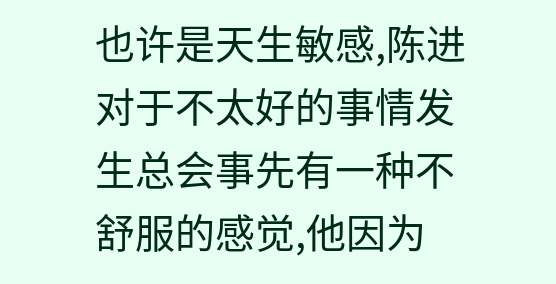也许是天生敏感,陈进对于不太好的事情发生总会事先有一种不舒服的感觉,他因为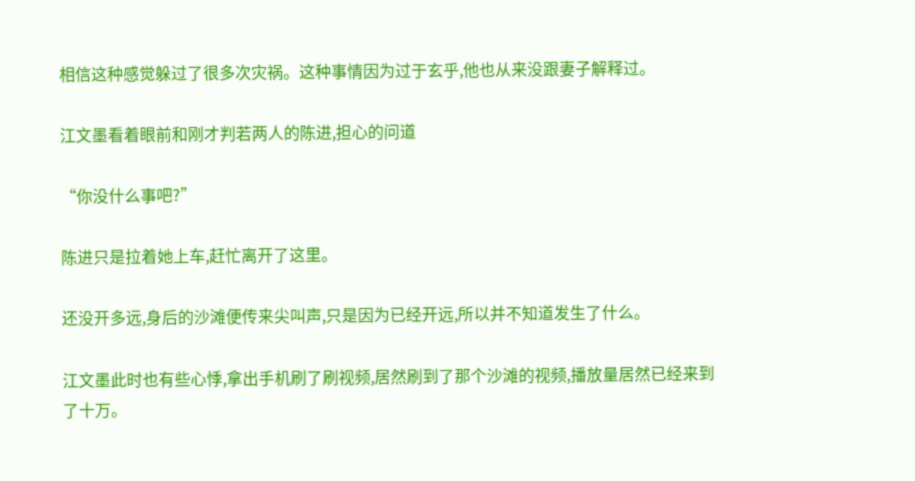相信这种感觉躲过了很多次灾祸。这种事情因为过于玄乎,他也从来没跟妻子解释过。

江文墨看着眼前和刚才判若两人的陈进,担心的问道

“你没什么事吧?”

陈进只是拉着她上车,赶忙离开了这里。

还没开多远,身后的沙滩便传来尖叫声,只是因为已经开远,所以并不知道发生了什么。

江文墨此时也有些心悸,拿出手机刷了刷视频,居然刷到了那个沙滩的视频,播放量居然已经来到了十万。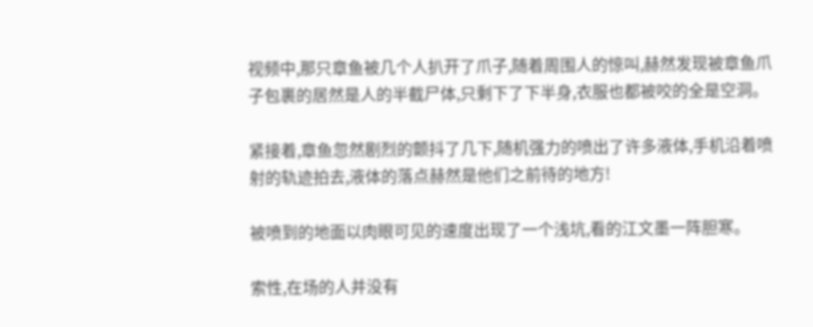视频中,那只章鱼被几个人扒开了爪子,随着周围人的惊叫,赫然发现被章鱼爪子包裹的居然是人的半截尸体,只剩下了下半身,衣服也都被咬的全是空洞。

紧接着,章鱼忽然剧烈的颤抖了几下,随机强力的喷出了许多液体,手机沿着喷射的轨迹拍去,液体的落点赫然是他们之前待的地方!

被喷到的地面以肉眼可见的速度出现了一个浅坑,看的江文墨一阵胆寒。

索性,在场的人并没有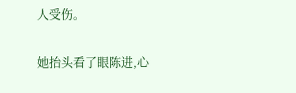人受伤。

她抬头看了眼陈进,心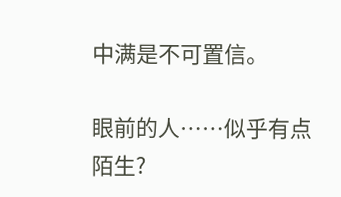中满是不可置信。

眼前的人……似乎有点陌生?